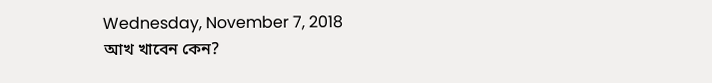Wednesday, November 7, 2018
আখ খাবেন কেন?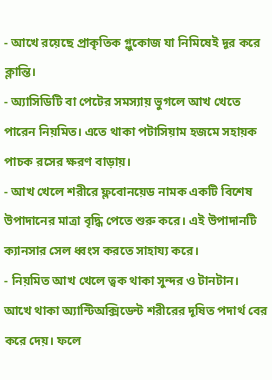- আখে রয়েছে প্রাকৃতিক গ্লুকোজ যা নিমিষেই দূর করে ক্লান্তি।
- অ্যাসিডিটি বা পেটের সমস্যায় ভুগলে আখ খেতে পারেন নিয়মিত। এতে থাকা পটাসিয়াম হজমে সহায়ক পাচক রসের ক্ষরণ বাড়ায়।
- আখ খেলে শরীরে ফ্লবোনয়েড নামক একটি বিশেষ উপাদানের মাত্রা বৃদ্ধি পেতে শুরু করে। এই উপাদানটি ক্যানসার সেল ধ্বংস করতে সাহায্য করে।
- নিয়মিত আখ খেলে ত্বক থাকা সুন্দর ও টানটান। আখে থাকা অ্যান্টিঅক্সিডেন্ট শরীরের দূষিত পদার্থ বের করে দেয়। ফলে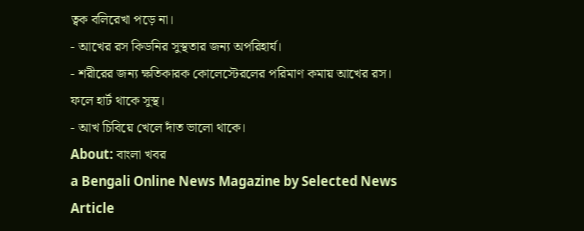ত্বক বলিরেখা পড়ে না।
- আখের রস কিডনির সুস্থতার জন্য অপরিহার্য।
- শরীরের জন্য ক্ষতিকারক কোলেস্টেরলের পরিমাণ কমায় আখের রস। ফলে হার্ট থাকে সুস্থ।
- আখ চিবিয়ে খেলে দাঁত ভালো থাকে।
About: বাংলা খবর
a Bengali Online News Magazine by Selected News Article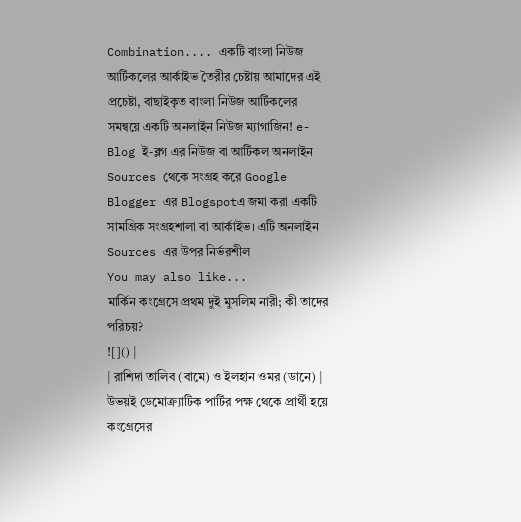Combination.... একটি বাংলা নিউজ আর্টিকলের আর্কাইভ তৈরীর চেষ্টায় আমাদের এই প্রচেষ্টা, বাছাইকৃত বাংলা নিউজ আর্টিকলের সমন্বয়ে একটি অনলাইন নিউজ ম্যাগাজিন! e-Blog ই-ব্লগ এর নিউজ বা আর্টিকল অনলাইন Sources থেকে সংগ্রহ করে Google Blogger এর Blogspotএ জমা করা একটি সামগ্রিক সংগ্রহশালা বা আর্কাইভ। এটি অনলাইন Sources এর উপর নির্ভরশীল
You may also like...
মার্কিন কংগ্রেসে প্রথম দুই মুসলিম নারী; কী তাদের পরিচয়?
![]() |
| রাশিদা তালিব (বামে) ও ইলহান ওমর (ডানে) |
উভয়ই ডেমোক্র্যাটিক পার্টির পক্ষ থেকে প্রার্থী হয়ে কংগ্রেসের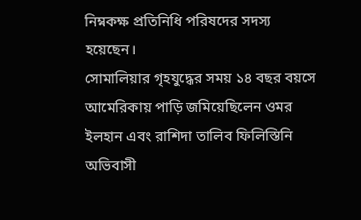নিম্নকক্ষ প্রতিনিধি পরিষদের সদস্য হয়েছেন।
সোমালিয়ার গৃহযুদ্ধের সময় ১৪ বছর বয়সে আমেরিকায় পাড়ি জমিয়েছিলেন ওমর ইলহান এবং রাশিদা তালিব ফিলিস্তিনি অভিবাসী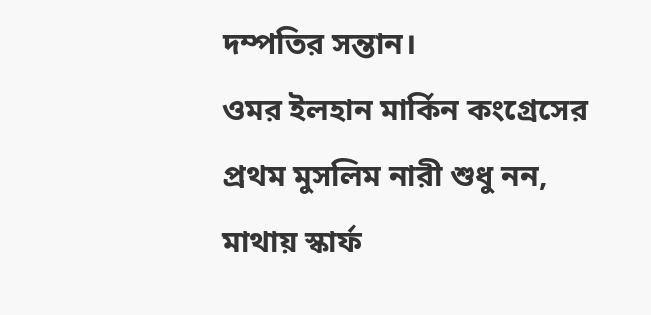দম্পতির সন্তান।
ওমর ইলহান মার্কিন কংগ্রেসের প্রথম মুসলিম নারী শুধু নন, মাথায় স্কার্ফ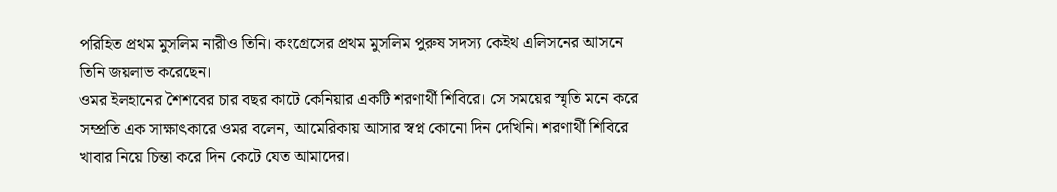পরিহিত প্রথম মুসলিম নারীও তিনি। কংগ্রেসের প্রথম মুসলিম পুরুষ সদস্য কেইথ এলিসনের আসনে তিনি জয়লাভ করেছেন।
ওমর ইলহানের শৈশবের চার বছর কাটে কেনিয়ার একটি শরণার্থী শিবিরে। সে সময়ের স্মৃতি মনে করে সম্প্রতি এক সাক্ষাৎকারে ওমর বলেন, আমেরিকায় আসার স্বপ্ন কোনো দিন দেখিনি। শরণার্থী শিবিরে খাবার নিয়ে চিন্তা করে দিন কেটে যেত আমাদের।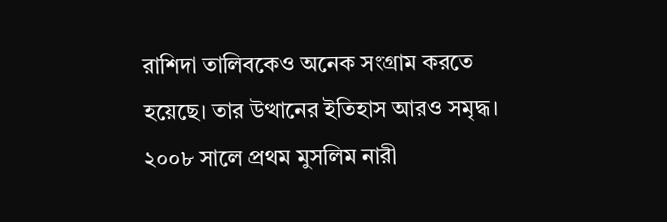রাশিদা তালিবকেও অনেক সংগ্রাম করতে হয়েছে। তার উত্থানের ইতিহাস আরও সমৃদ্ধ। ২০০৮ সালে প্রথম মুসলিম নারী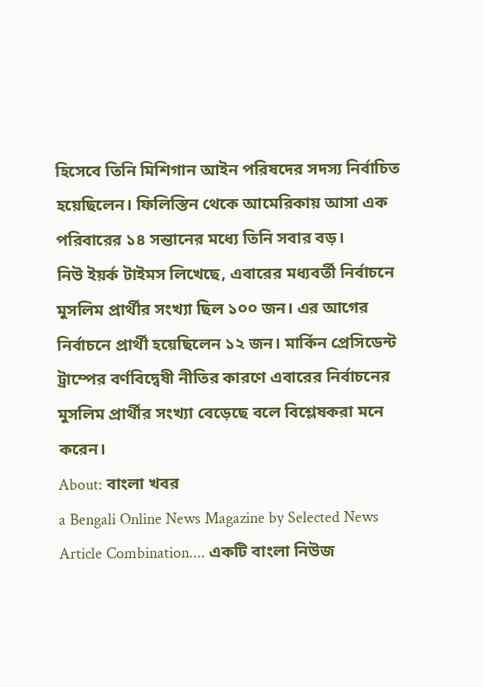হিসেবে তিনি মিশিগান আইন পরিষদের সদস্য নির্বাচিত হয়েছিলেন। ফিলিস্তিন থেকে আমেরিকায় আসা এক পরিবারের ১৪ সন্তানের মধ্যে তিনি সবার বড়।
নিউ ইয়র্ক টাইমস লিখেছে, এবারের মধ্যবর্তী নির্বাচনে মুসলিম প্রার্থীর সংখ্যা ছিল ১০০ জন। এর আগের নির্বাচনে প্রার্থী হয়েছিলেন ১২ জন। মার্কিন প্রেসিডেন্ট ট্রাম্পের বর্ণবিদ্বেষী নীতির কারণে এবারের নির্বাচনের মুসলিম প্রার্থীর সংখ্যা বেড়েছে বলে বিশ্লেষকরা মনে করেন।
About: বাংলা খবর
a Bengali Online News Magazine by Selected News Article Combination.... একটি বাংলা নিউজ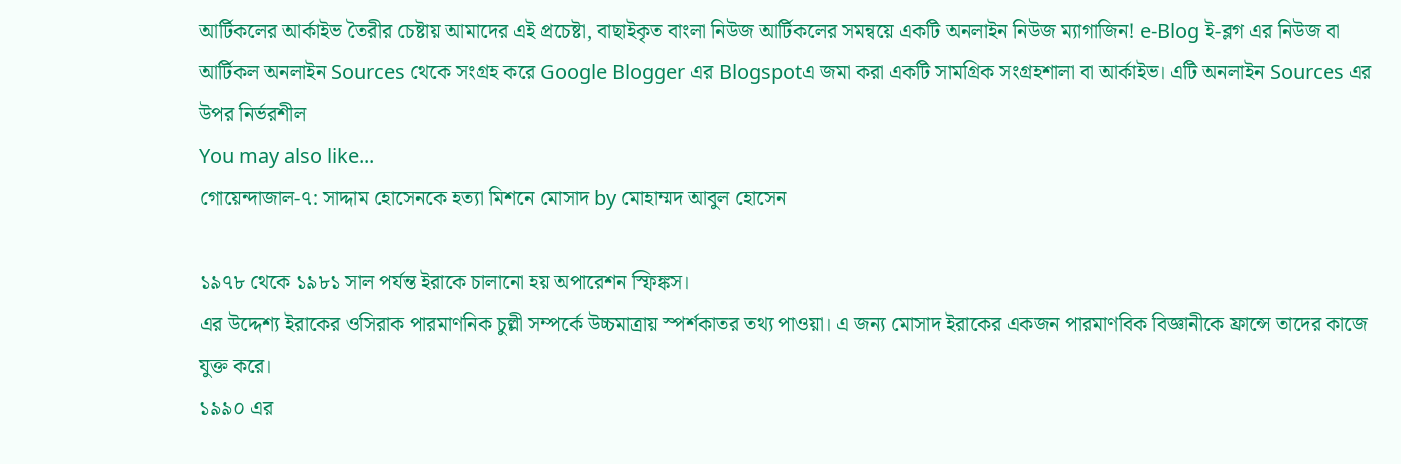আর্টিকলের আর্কাইভ তৈরীর চেষ্টায় আমাদের এই প্রচেষ্টা, বাছাইকৃত বাংলা নিউজ আর্টিকলের সমন্বয়ে একটি অনলাইন নিউজ ম্যাগাজিন! e-Blog ই-ব্লগ এর নিউজ বা আর্টিকল অনলাইন Sources থেকে সংগ্রহ করে Google Blogger এর Blogspotএ জমা করা একটি সামগ্রিক সংগ্রহশালা বা আর্কাইভ। এটি অনলাইন Sources এর উপর নির্ভরশীল
You may also like...
গোয়েন্দাজাল-৭: সাদ্দাম হোসেনকে হত্যা মিশনে মোসাদ by মোহাম্মদ আবুল হোসেন

১৯৭৮ থেকে ১৯৮১ সাল পর্যন্ত ইরাকে চালানো হয় অপারেশন স্ফিঙ্কস।
এর উদ্দেশ্য ইরাকের ওসিরাক পারমাণনিক চুল্লী সম্পর্কে উচ্চমাত্রায় স্পর্শকাতর তথ্য পাওয়া। এ জন্য মোসাদ ইরাকের একজন পারমাণবিক বিজ্ঞানীকে ফ্রান্সে তাদের কাজে যুক্ত করে।
১৯৯০ এর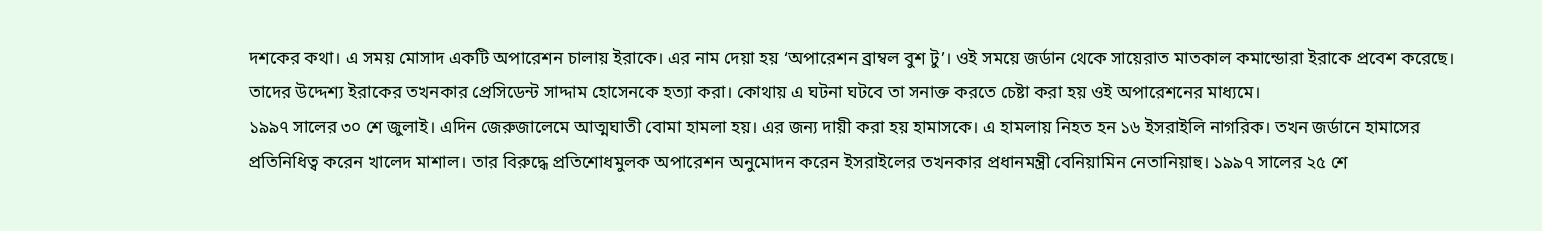দশকের কথা। এ সময় মোসাদ একটি অপারেশন চালায় ইরাকে। এর নাম দেয়া হয় ‘অপারেশন ব্রাম্বল বুশ টু’। ওই সময়ে জর্ডান থেকে সায়েরাত মাতকাল কমান্ডোরা ইরাকে প্রবেশ করেছে। তাদের উদ্দেশ্য ইরাকের তখনকার প্রেসিডেন্ট সাদ্দাম হোসেনকে হত্যা করা। কোথায় এ ঘটনা ঘটবে তা সনাক্ত করতে চেষ্টা করা হয় ওই অপারেশনের মাধ্যমে।
১৯৯৭ সালের ৩০ শে জুলাই। এদিন জেরুজালেমে আত্মঘাতী বোমা হামলা হয়। এর জন্য দায়ী করা হয় হামাসকে। এ হামলায় নিহত হন ১৬ ইসরাইলি নাগরিক। তখন জর্ডানে হামাসের প্রতিনিধিত্ব করেন খালেদ মাশাল। তার বিরুদ্ধে প্রতিশোধমুলক অপারেশন অনুমোদন করেন ইসরাইলের তখনকার প্রধানমন্ত্রী বেনিয়ামিন নেতানিয়াহু। ১৯৯৭ সালের ২৫ শে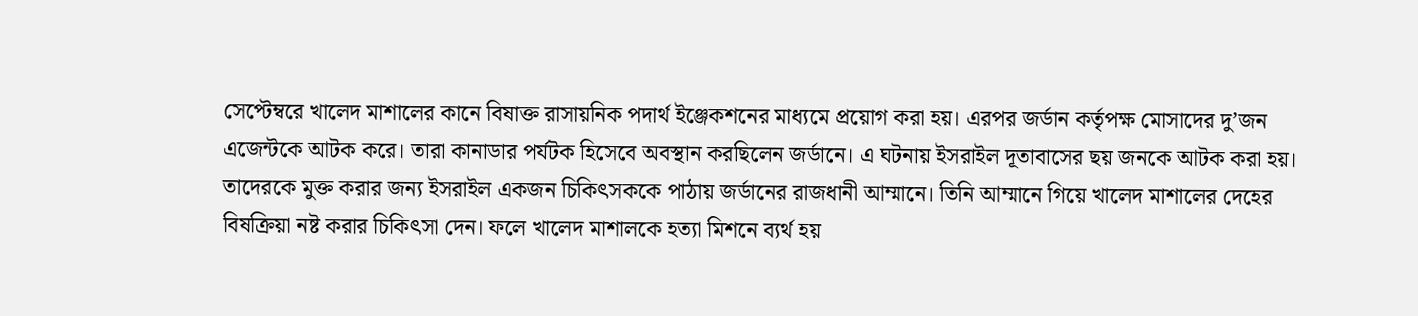সেপ্টেম্বরে খালেদ মাশালের কানে বিষাক্ত রাসায়নিক পদার্থ ইঞ্জেকশনের মাধ্যমে প্রয়োগ করা হয়। এরপর জর্ডান কর্তৃপক্ষ মোসাদের দু’জন এজেন্টকে আটক করে। তারা কানাডার পর্যটক হিসেবে অবস্থান করছিলেন জর্ডানে। এ ঘটনায় ইসরাইল দূতাবাসের ছয় জনকে আটক করা হয়। তাদেরকে মুক্ত করার জন্য ইসরাইল একজন চিকিৎসককে পাঠায় জর্ডানের রাজধানী আম্মানে। তিনি আম্মানে গিয়ে খালেদ মাশালের দেহের বিষক্রিয়া নষ্ট করার চিকিৎসা দেন। ফলে খালেদ মাশালকে হত্যা মিশনে ব্যর্থ হয়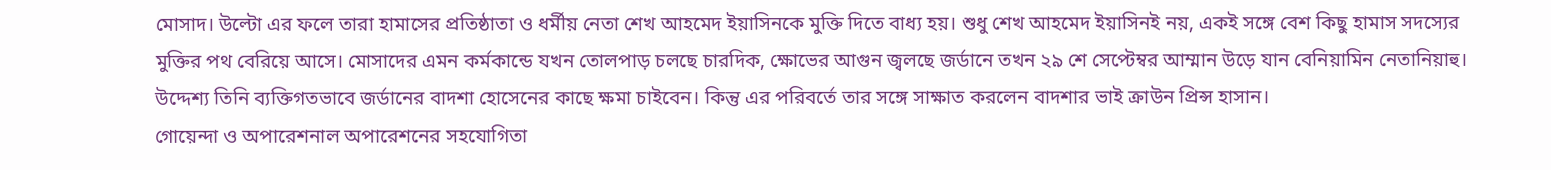মোসাদ। উল্টো এর ফলে তারা হামাসের প্রতিষ্ঠাতা ও ধর্মীয় নেতা শেখ আহমেদ ইয়াসিনকে মুক্তি দিতে বাধ্য হয়। শুধু শেখ আহমেদ ইয়াসিনই নয়, একই সঙ্গে বেশ কিছু হামাস সদস্যের মুক্তির পথ বেরিয়ে আসে। মোসাদের এমন কর্মকান্ডে যখন তোলপাড় চলছে চারদিক, ক্ষোভের আগুন জ্বলছে জর্ডানে তখন ২৯ শে সেপ্টেম্বর আম্মান উড়ে যান বেনিয়ামিন নেতানিয়াহু। উদ্দেশ্য তিনি ব্যক্তিগতভাবে জর্ডানের বাদশা হোসেনের কাছে ক্ষমা চাইবেন। কিন্তু এর পরিবর্তে তার সঙ্গে সাক্ষাত করলেন বাদশার ভাই ক্রাউন প্রিন্স হাসান।
গোয়েন্দা ও অপারেশনাল অপারেশনের সহযোগিতা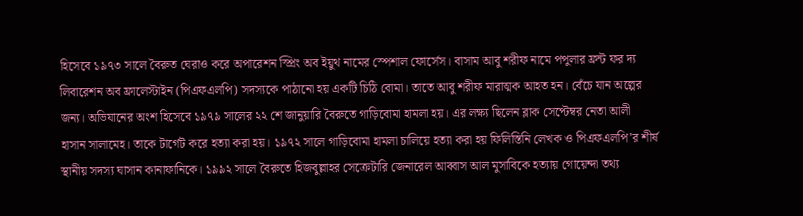হিসেবে ১৯৭৩ সালে বৈরুত ঘেরাও করে অপারেশন স্প্রিং অব ইয়ুথ নামের স্পেশাল ফোর্সেস। বাসাম আবু শরীফ নামে পপুলার ফ্রন্ট ফর দ্য লিবারেশন অব ফ্রালেস্টাইন (পিএফএলপি) সদস্যকে পাঠানো হয় একটি চিঠি বোমা। তাতে আবু শরীফ মারাত্মক আহত হন। বেঁচে যান অল্পের জন্য। অভিযানের অংশ হিসেবে ১৯৭৯ সালের ২২ শে জানুয়ারি বৈরুতে গাড়িবোমা হামলা হয়। এর লক্ষ্য ছিলেন ব্লাক সেপ্টেম্বর নেতা আলী হাসান সালামেহ। তাকে টার্গেট করে হত্যা করা হয়। ১৯৭২ সালে গাড়িবোমা হামলা চালিয়ে হত্যা করা হয় ফিলিস্তিনি লেখক ও পিএফএলপি’র শীর্ষ স্থানীয় সদস্য ঘাসান কানাফানিকে। ১৯৯২ সালে বৈরুতে হিজবুল্লাহর সেক্রেটারি জেনারেল আব্বাস আল মুসাবিকে হত্যায় গোয়েন্দা তথ্য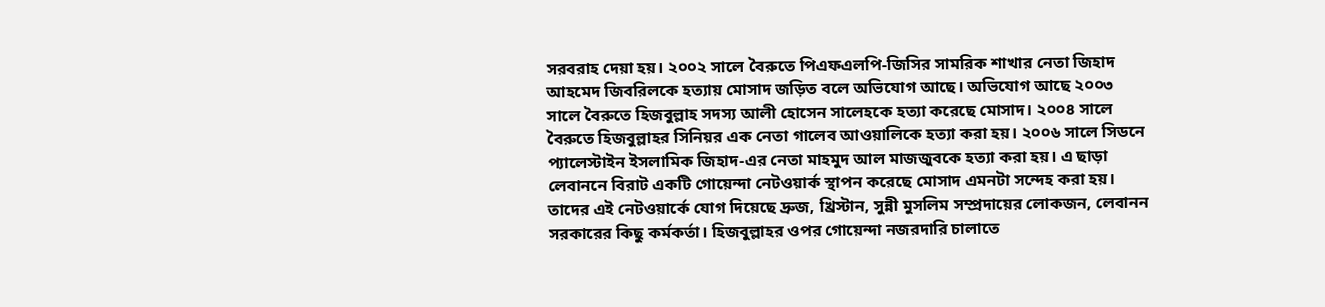সরবরাহ দেয়া হয়। ২০০২ সালে বৈরুতে পিএফএলপি-জিসির সামরিক শাখার নেতা জিহাদ আহমেদ জিবরিলকে হত্যায় মোসাদ জড়িত বলে অভিযোগ আছে। অভিযোগ আছে ২০০৩ সালে বৈরুতে হিজবুল্লাহ সদস্য আলী হোসেন সালেহকে হত্যা করেছে মোসাদ। ২০০৪ সালে বৈরুতে হিজবুল্লাহর সিনিয়র এক নেতা গালেব আওয়ালিকে হত্যা করা হয়। ২০০৬ সালে সিডনে প্যালেস্টাইন ইসলামিক জিহাদ-এর নেতা মাহমুদ আল মাজজুবকে হত্যা করা হয়। এ ছাড়া লেবাননে বিরাট একটি গোয়েন্দা নেটওয়ার্ক স্থাপন করেছে মোসাদ এমনটা সন্দেহ করা হয়। তাদের এই নেটওয়ার্কে যোগ দিয়েছে দ্রুজ, খ্রিস্টান, সুন্নী মুসলিম সম্প্রদায়ের লোকজন, লেবানন সরকারের কিছু কর্মকর্তা। হিজবুল্লাহর ওপর গোয়েন্দা নজরদারি চালাতে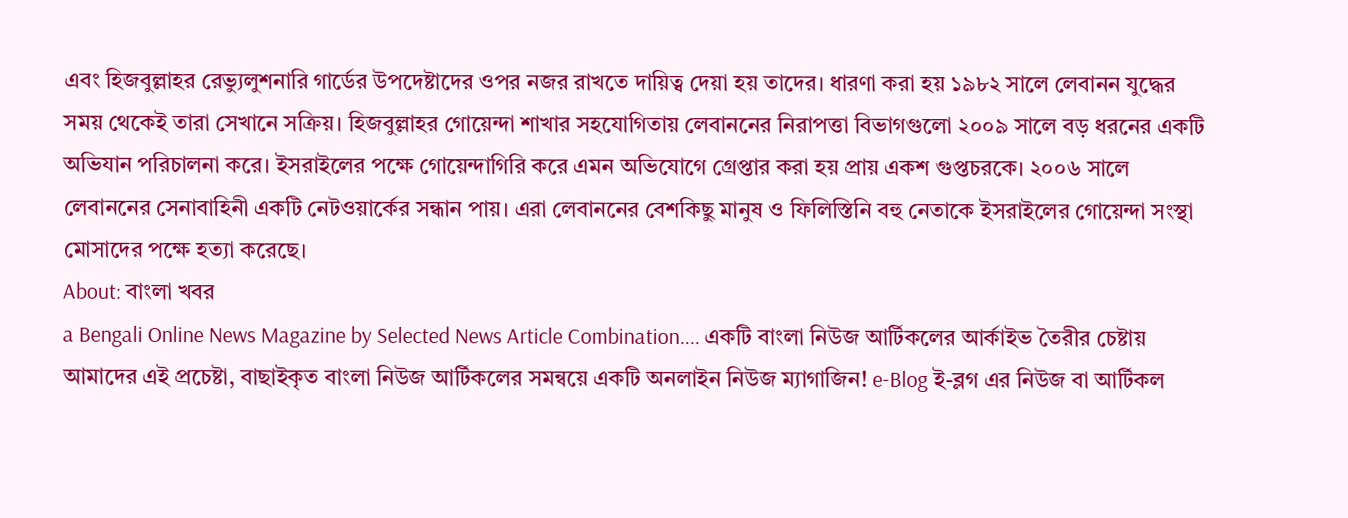এবং হিজবুল্লাহর রেভ্যুলুশনারি গার্ডের উপদেষ্টাদের ওপর নজর রাখতে দায়িত্ব দেয়া হয় তাদের। ধারণা করা হয় ১৯৮২ সালে লেবানন যুদ্ধের সময় থেকেই তারা সেখানে সক্রিয়। হিজবুল্লাহর গোয়েন্দা শাখার সহযোগিতায় লেবাননের নিরাপত্তা বিভাগগুলো ২০০৯ সালে বড় ধরনের একটি অভিযান পরিচালনা করে। ইসরাইলের পক্ষে গোয়েন্দাগিরি করে এমন অভিযোগে গ্রেপ্তার করা হয় প্রায় একশ গুপ্তচরকে। ২০০৬ সালে লেবাননের সেনাবাহিনী একটি নেটওয়ার্কের সন্ধান পায়। এরা লেবাননের বেশকিছু মানুষ ও ফিলিস্তিনি বহু নেতাকে ইসরাইলের গোয়েন্দা সংস্থা মোসাদের পক্ষে হত্যা করেছে।
About: বাংলা খবর
a Bengali Online News Magazine by Selected News Article Combination.... একটি বাংলা নিউজ আর্টিকলের আর্কাইভ তৈরীর চেষ্টায় আমাদের এই প্রচেষ্টা, বাছাইকৃত বাংলা নিউজ আর্টিকলের সমন্বয়ে একটি অনলাইন নিউজ ম্যাগাজিন! e-Blog ই-ব্লগ এর নিউজ বা আর্টিকল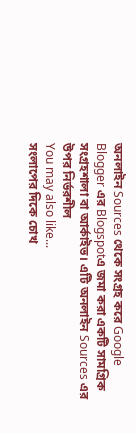অনলাইন Sources থেকে সংগ্রহ করে Google Blogger এর Blogspotএ জমা করা একটি সামগ্রিক সংগ্রহশালা বা আর্কাইভ। এটি অনলাইন Sources এর উপর নির্ভরশীল
You may also like...
সংলাপের দিকে চোখ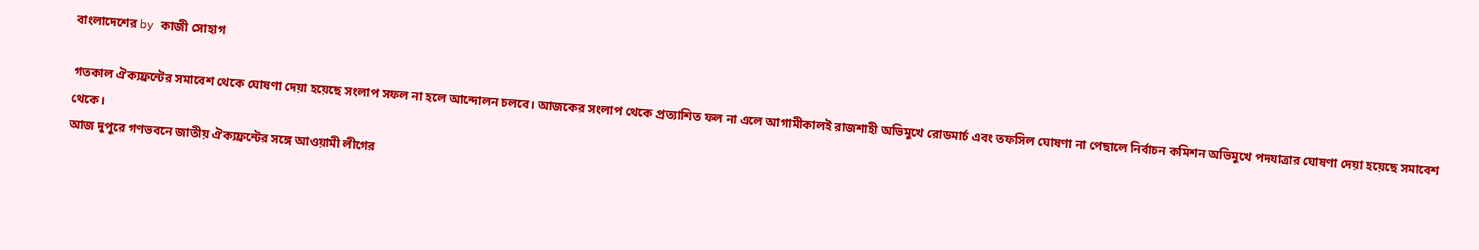বাংলাদেশের by কাজী সোহাগ

গতকাল ঐক্যফ্রন্টের সমাবেশ থেকে ঘোষণা দেয়া হয়েছে সংলাপ সফল না হলে আন্দোলন চলবে। আজকের সংলাপ থেকে প্রত্যাশিত ফল না এলে আগামীকালই রাজশাহী অভিমুখে রোডমার্চ এবং তফসিল ঘোষণা না পেছালে নির্বাচন কমিশন অভিমুখে পদযাত্রার ঘোষণা দেয়া হয়েছে সমাবেশ থেকে।
আজ দুপুরে গণভবনে জাতীয় ঐক্যফ্রন্টের সঙ্গে আওয়ামী লীগের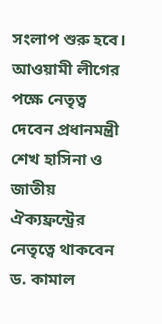সংলাপ শুরু হবে। আওয়ামী লীগের পক্ষে নেতৃত্ব দেবেন প্রধানমন্ত্রী শেখ হাসিনা ও জাতীয় ঐক্যফ্রন্ট্রের নেতৃত্বে থাকবেন ড. কামাল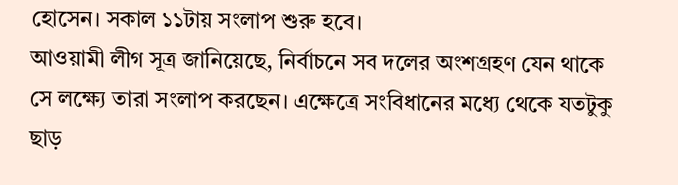হোসেন। সকাল ১১টায় সংলাপ শুরু হবে।
আওয়ামী লীগ সূত্র জানিয়েছে, নির্বাচনে সব দলের অংশগ্রহণ যেন থাকে সে লক্ষ্যে তারা সংলাপ করছেন। এক্ষেত্রে সংবিধানের মধ্যে থেকে যতটুকু ছাড়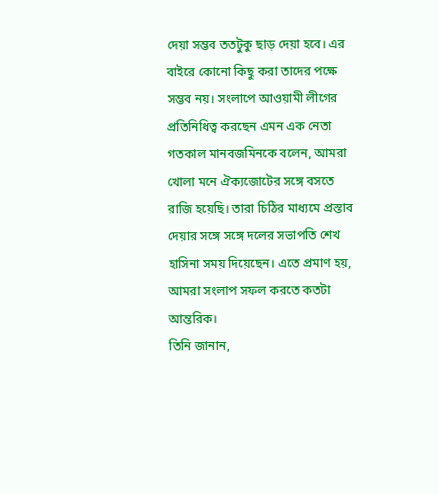দেয়া সম্ভব ততটুকু ছাড় দেয়া হবে। এর বাইরে কোনো কিছু করা তাদের পক্ষে সম্ভব নয়। সংলাপে আওয়ামী লীগের প্রতিনিধিত্ব করছেন এমন এক নেতা গতকাল মানবজমিনকে বলেন, আমরা খোলা মনে ঐক্যজোটের সঙ্গে বসতে রাজি হয়েছি। তারা চিঠির মাধ্যমে প্রস্তাব দেয়ার সঙ্গে সঙ্গে দলের সভাপতি শেখ হাসিনা সময় দিয়েছেন। এতে প্রমাণ হয়, আমরা সংলাপ সফল করতে কতটা আন্তরিক।
তিনি জানান,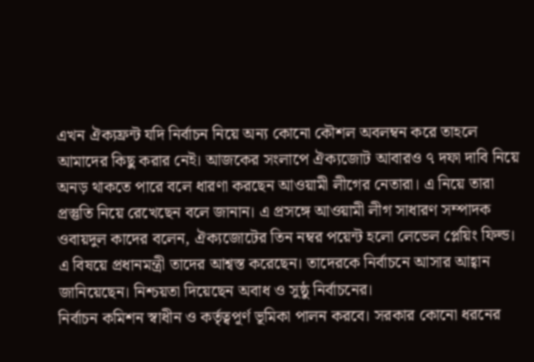এখন ঐক্যফ্রন্ট যদি নির্বাচন নিয়ে অন্য কোনো কৌশল অবলম্বন করে তাহলে আমাদের কিছু করার নেই। আজকের সংলাপে ঐক্যজোট আবারও ৭ দফা দাবি নিয়ে অনড় থাকতে পারে বলে ধারণা করছেন আওয়ামী লীগের নেতারা। এ নিয়ে তারা প্রস্তুতি নিয়ে রেখেছেন বলে জানান। এ প্রসঙ্গে আওয়ামী লীগ সাধারণ সম্পাদক ওবায়দুল কাদের বলেন, ঐক্যজোটের তিন নম্বর পয়েন্ট হলো লেভেল প্লেয়িং ফিল্ড। এ বিষয়ে প্রধানমন্ত্রী তাদের আশ্বস্ত করেছেন। তাদেরকে নির্বাচনে আসার আহ্বান জানিয়েছেন। নিশ্চয়তা দিয়েছেন অবাধ ও সুষ্ঠু নির্বাচনের।
নির্বাচন কমিশন স্বাধীন ও কর্তৃত্বপূর্ণ ভূমিকা পালন করবে। সরকার কোনো ধরনের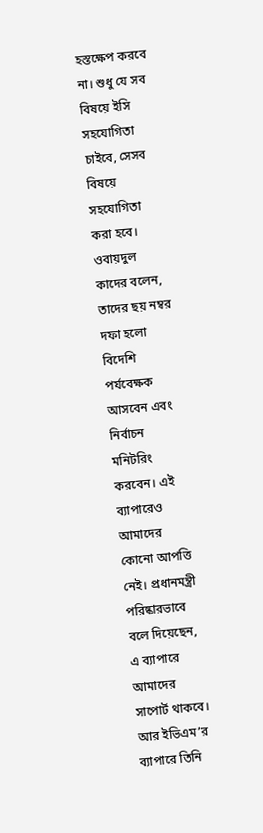হস্তক্ষেপ করবে না। শুধু যে সব বিষয়ে ইসি সহযোগিতা চাইবে, সেসব বিষয়ে সহযোগিতা করা হবে। ওবায়দুল কাদের বলেন, তাদের ছয় নম্বর দফা হলো বিদেশি পর্যবেক্ষক আসবেন এবং নির্বাচন মনিটরিং করবেন। এই ব্যাপারেও আমাদের কোনো আপত্তি নেই। প্রধানমন্ত্রী পরিষ্কারভাবে বলে দিয়েছেন, এ ব্যাপারে আমাদের সাপোর্ট থাকবে। আর ইভিএম’র ব্যাপারে তিনি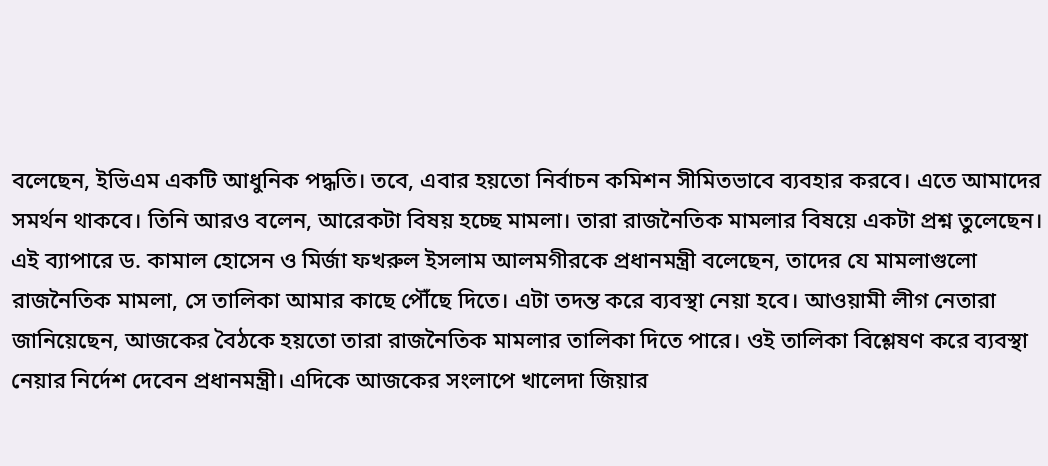বলেছেন, ইভিএম একটি আধুনিক পদ্ধতি। তবে, এবার হয়তো নির্বাচন কমিশন সীমিতভাবে ব্যবহার করবে। এতে আমাদের সমর্থন থাকবে। তিনি আরও বলেন, আরেকটা বিষয় হচ্ছে মামলা। তারা রাজনৈতিক মামলার বিষয়ে একটা প্রশ্ন তুলেছেন।
এই ব্যাপারে ড. কামাল হোসেন ও মির্জা ফখরুল ইসলাম আলমগীরকে প্রধানমন্ত্রী বলেছেন, তাদের যে মামলাগুলো রাজনৈতিক মামলা, সে তালিকা আমার কাছে পৌঁছে দিতে। এটা তদন্ত করে ব্যবস্থা নেয়া হবে। আওয়ামী লীগ নেতারা জানিয়েছেন, আজকের বৈঠকে হয়তো তারা রাজনৈতিক মামলার তালিকা দিতে পারে। ওই তালিকা বিশ্লেষণ করে ব্যবস্থা নেয়ার নির্দেশ দেবেন প্রধানমন্ত্রী। এদিকে আজকের সংলাপে খালেদা জিয়ার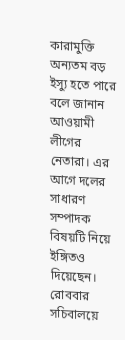কারামুক্তি অন্যতম বড় ইস্যু হতে পারে বলে জানান আওয়ামী লীগের নেতারা। এর আগে দলের সাধারণ সম্পাদক বিষয়টি নিয়ে ইঙ্গিতও দিয়েছেন। রোববার সচিবালয়ে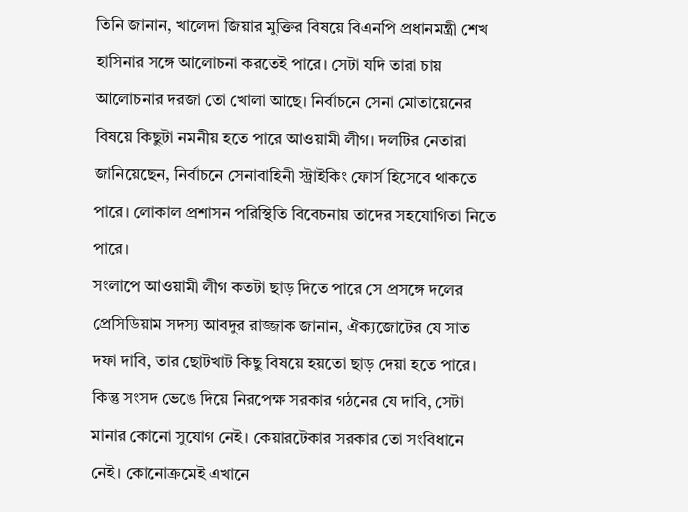তিনি জানান, খালেদা জিয়ার মুক্তির বিষয়ে বিএনপি প্রধানমন্ত্রী শেখ হাসিনার সঙ্গে আলোচনা করতেই পারে। সেটা যদি তারা চায় আলোচনার দরজা তো খোলা আছে। নির্বাচনে সেনা মোতায়েনের বিষয়ে কিছুটা নমনীয় হতে পারে আওয়ামী লীগ। দলটির নেতারা জানিয়েছেন, নির্বাচনে সেনাবাহিনী স্ট্রাইকিং ফোর্স হিসেবে থাকতে পারে। লোকাল প্রশাসন পরিস্থিতি বিবেচনায় তাদের সহযোগিতা নিতে পারে।
সংলাপে আওয়ামী লীগ কতটা ছাড় দিতে পারে সে প্রসঙ্গে দলের প্রেসিডিয়াম সদস্য আবদুর রাজ্জাক জানান, ঐক্যজোটের যে সাত দফা দাবি, তার ছোটখাট কিছু বিষয়ে হয়তো ছাড় দেয়া হতে পারে। কিন্তু সংসদ ভেঙে দিয়ে নিরপেক্ষ সরকার গঠনের যে দাবি, সেটা মানার কোনো সুযোগ নেই। কেয়ারটেকার সরকার তো সংবিধানে নেই। কোনোক্রমেই এখানে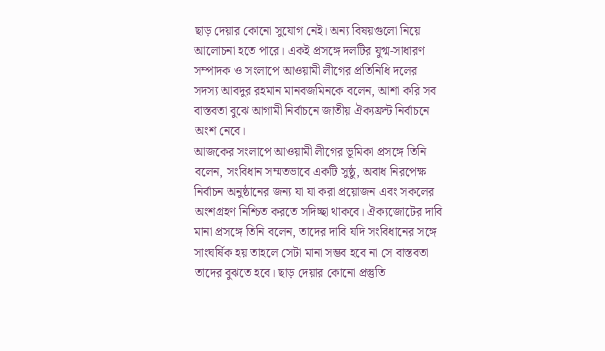ছাড় দেয়ার কোনো সুযোগ নেই। অন্য বিষয়গুলো নিয়ে আলোচনা হতে পারে। একই প্রসঙ্গে দলটির যুগ্ম-সাধারণ সম্পাদক ও সংলাপে আওয়ামী লীগের প্রতিনিধি দলের সদস্য আবদুর রহমান মানবজমিনকে বলেন, আশা করি সব বাস্তবতা বুঝে আগামী নির্বাচনে জাতীয় ঐক্যফ্রন্ট নির্বাচনে অংশ নেবে।
আজকের সংলাপে আওয়ামী লীগের ভূমিকা প্রসঙ্গে তিনি বলেন, সংবিধান সম্মতভাবে একটি সুষ্ঠু, অবাধ নিরপেক্ষ নির্বাচন অনুষ্ঠানের জন্য যা যা করা প্রয়োজন এবং সকলের অংশগ্রহণ নিশ্চিত করতে সদিচ্ছা থাকবে। ঐক্যজোটের দাবি মানা প্রসঙ্গে তিনি বলেন, তাদের দাবি যদি সংবিধানের সঙ্গে সাংঘর্ষিক হয় তাহলে সেটা মানা সম্ভব হবে না সে বাস্তবতা তাদের বুঝতে হবে। ছাড় দেয়ার কোনো প্রস্তুতি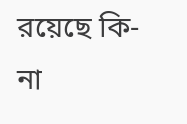রয়েছে কি-না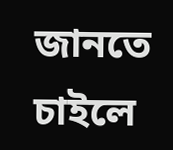জানতে চাইলে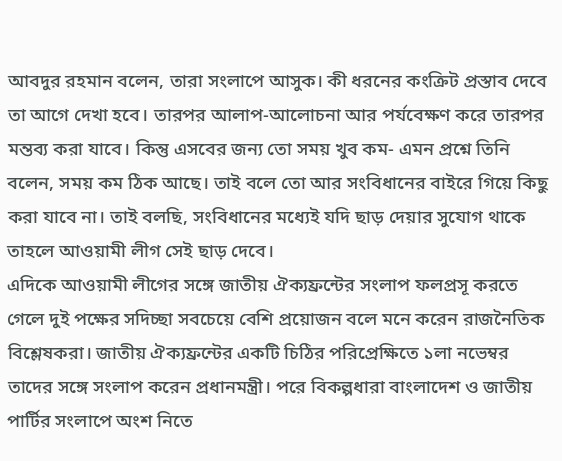আবদুর রহমান বলেন, তারা সংলাপে আসুক। কী ধরনের কংক্রিট প্রস্তাব দেবে তা আগে দেখা হবে। তারপর আলাপ-আলোচনা আর পর্যবেক্ষণ করে তারপর মন্তব্য করা যাবে। কিন্তু এসবের জন্য তো সময় খুব কম- এমন প্রশ্নে তিনি বলেন, সময় কম ঠিক আছে। তাই বলে তো আর সংবিধানের বাইরে গিয়ে কিছু করা যাবে না। তাই বলছি, সংবিধানের মধ্যেই যদি ছাড় দেয়ার সুযোগ থাকে তাহলে আওয়ামী লীগ সেই ছাড় দেবে।
এদিকে আওয়ামী লীগের সঙ্গে জাতীয় ঐক্যফ্রন্টের সংলাপ ফলপ্রসূ করতে গেলে দুই পক্ষের সদিচ্ছা সবচেয়ে বেশি প্রয়োজন বলে মনে করেন রাজনৈতিক বিশ্লেষকরা। জাতীয় ঐক্যফ্রন্টের একটি চিঠির পরিপ্রেক্ষিতে ১লা নভেম্বর তাদের সঙ্গে সংলাপ করেন প্রধানমন্ত্রী। পরে বিকল্পধারা বাংলাদেশ ও জাতীয় পার্টির সংলাপে অংশ নিতে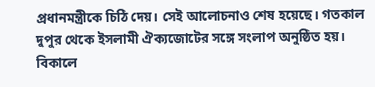প্রধানমন্ত্রীকে চিঠি দেয়। সেই আলোচনাও শেষ হয়েছে। গতকাল দুপুর থেকে ইসলামী ঐক্যজোটের সঙ্গে সংলাপ অনুষ্ঠিত হয়। বিকালে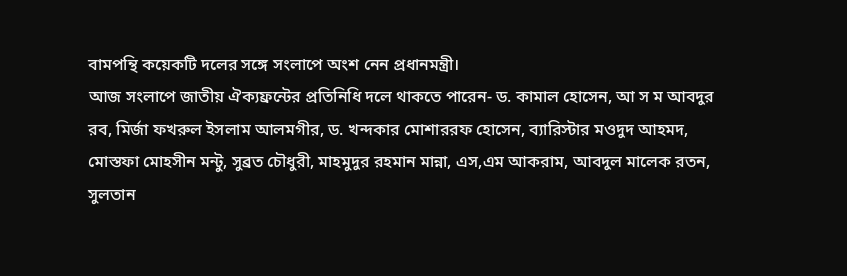বামপন্থি কয়েকটি দলের সঙ্গে সংলাপে অংশ নেন প্রধানমন্ত্রী।
আজ সংলাপে জাতীয় ঐক্যফ্রন্টের প্রতিনিধি দলে থাকতে পারেন- ড. কামাল হোসেন, আ স ম আবদুর রব, মির্জা ফখরুল ইসলাম আলমগীর, ড. খন্দকার মোশাররফ হোসেন, ব্যারিস্টার মওদুদ আহমদ, মোস্তফা মোহসীন মন্টু, সুব্রত চৌধুরী, মাহমুদুর রহমান মান্না, এস,এম আকরাম, আবদুল মালেক রতন, সুলতান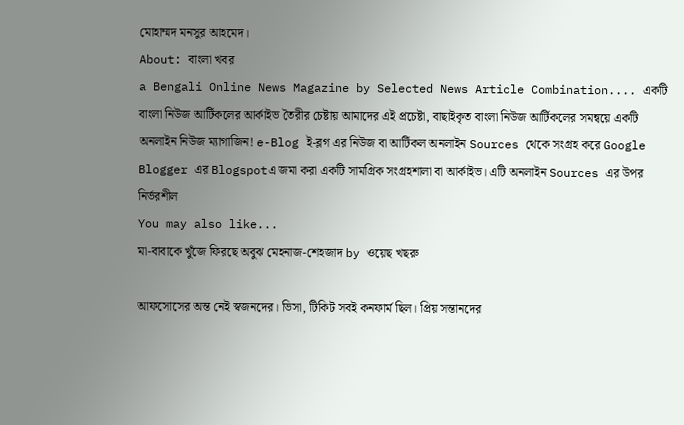মোহাম্মদ মনসুর আহমেদ।
About: বাংলা খবর
a Bengali Online News Magazine by Selected News Article Combination.... একটি বাংলা নিউজ আর্টিকলের আর্কাইভ তৈরীর চেষ্টায় আমাদের এই প্রচেষ্টা, বাছাইকৃত বাংলা নিউজ আর্টিকলের সমন্বয়ে একটি অনলাইন নিউজ ম্যাগাজিন! e-Blog ই-ব্লগ এর নিউজ বা আর্টিকল অনলাইন Sources থেকে সংগ্রহ করে Google Blogger এর Blogspotএ জমা করা একটি সামগ্রিক সংগ্রহশালা বা আর্কাইভ। এটি অনলাইন Sources এর উপর নির্ভরশীল
You may also like...
মা-বাবাকে খুঁজে ফিরছে অবুঝ মেহনাজ-শেহজাদ by ওয়েছ খছরু

আফসোসের অন্ত নেই স্বজনদের। ভিসা, টিকিট সবই কনফার্ম ছিল। প্রিয় সন্তানদের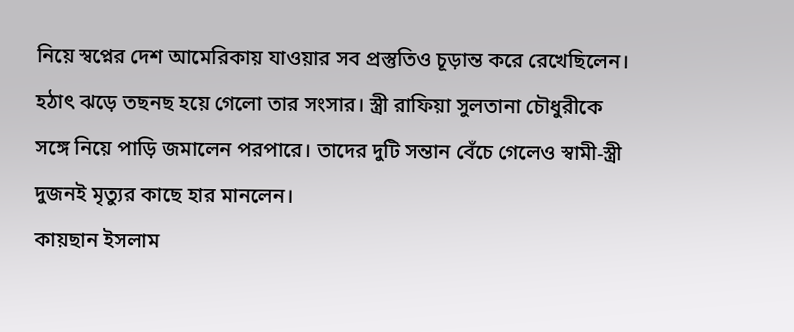নিয়ে স্বপ্নের দেশ আমেরিকায় যাওয়ার সব প্রস্তুতিও চূড়ান্ত করে রেখেছিলেন। হঠাৎ ঝড়ে তছনছ হয়ে গেলো তার সংসার। স্ত্রী রাফিয়া সুলতানা চৌধুরীকে সঙ্গে নিয়ে পাড়ি জমালেন পরপারে। তাদের দুটি সন্তান বেঁচে গেলেও স্বামী-স্ত্রী দুজনই মৃত্যুর কাছে হার মানলেন।
কায়ছান ইসলাম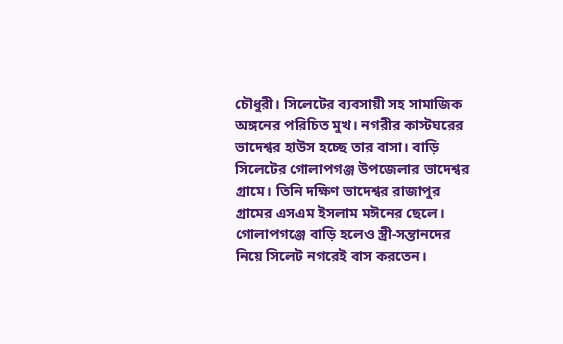চৌধুরী। সিলেটের ব্যবসায়ী সহ সামাজিক অঙ্গনের পরিচিত মুখ। নগরীর কাস্টঘরের ভাদেশ্বর হাউস হচ্ছে তার বাসা। বাড়ি সিলেটের গোলাপগঞ্জ উপজেলার ভাদেশ্বর গ্রামে। তিনি দক্ষিণ ভাদেশ্বর রাজাপুর গ্রামের এসএম ইসলাম মঈনের ছেলে। গোলাপগঞ্জে বাড়ি হলেও স্ত্রী-সন্তানদের নিয়ে সিলেট নগরেই বাস করতেন।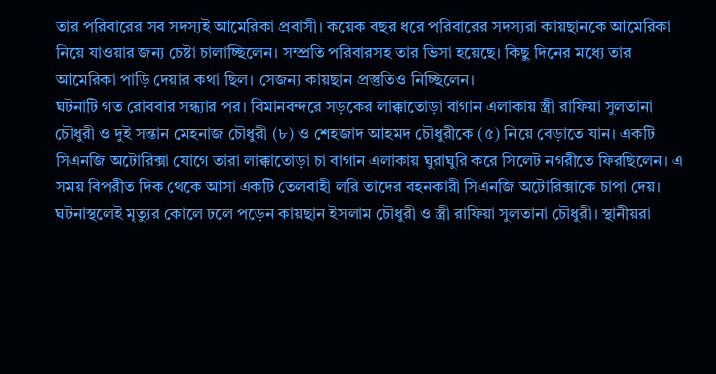তার পরিবারের সব সদস্যই আমেরিকা প্রবাসী। কয়েক বছর ধরে পরিবারের সদস্যরা কায়ছানকে আমেরিকা নিয়ে যাওয়ার জন্য চেষ্টা চালাচ্ছিলেন। সম্প্রতি পরিবারসহ তার ভিসা হয়েছে। কিছু দিনের মধ্যে তার আমেরিকা পাড়ি দেয়ার কথা ছিল। সেজন্য কায়ছান প্রস্তুতিও নিচ্ছিলেন।
ঘটনাটি গত রোববার সন্ধ্যার পর। বিমানবন্দরে সড়কের লাক্কাতোড়া বাগান এলাকায় স্ত্রী রাফিয়া সুলতানা চৌধুরী ও দুই সন্তান মেহনাজ চৌধুরী (৮) ও শেহজাদ আহমদ চৌধুরীকে (৫) নিয়ে বেড়াতে যান। একটি সিএনজি অটোরিক্সা যোগে তারা লাক্কাতোড়া চা বাগান এলাকায় ঘুরাঘুরি করে সিলেট নগরীতে ফিরছিলেন। এ সময় বিপরীত দিক থেকে আসা একটি তেলবাহী লরি তাদের বহনকারী সিএনজি অটোরিক্সাকে চাপা দেয়। ঘটনাস্থলেই মৃত্যুর কোলে ঢলে পড়েন কায়ছান ইসলাম চৌধুরী ও স্ত্রী রাফিয়া সুলতানা চৌধুরী। স্থানীয়রা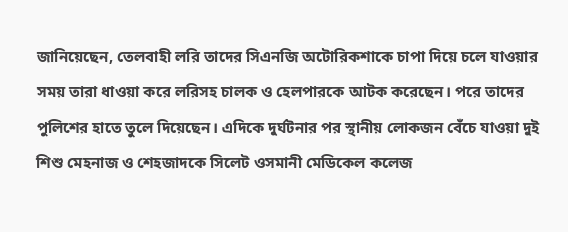জানিয়েছেন, তেলবাহী লরি তাদের সিএনজি অটোরিকশাকে চাপা দিয়ে চলে যাওয়ার সময় তারা ধাওয়া করে লরিসহ চালক ও হেলপারকে আটক করেছেন। পরে তাদের পুলিশের হাতে তুলে দিয়েছেন। এদিকে দুর্ঘটনার পর স্থানীয় লোকজন বেঁচে যাওয়া দুই শিশু মেহনাজ ও শেহজাদকে সিলেট ওসমানী মেডিকেল কলেজ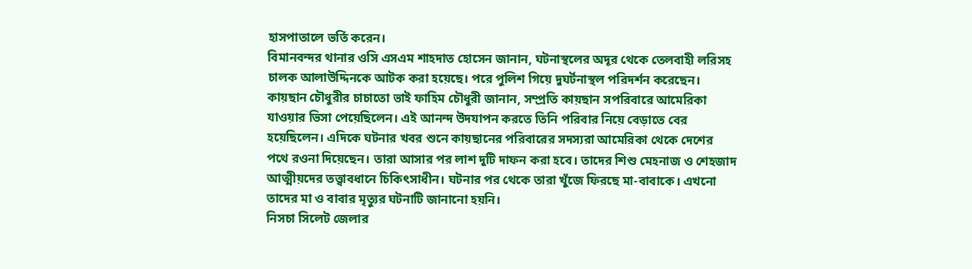হাসপাতালে ভর্তি করেন।
বিমানবন্দর থানার ওসি এসএম শাহদাত হোসেন জানান, ঘটনাস্থলের অদূর থেকে তেলবাহী লরিসহ চালক আলাউদ্দিনকে আটক করা হয়েছে। পরে পুলিশ গিয়ে দুঘর্টনাস্থল পরিদর্শন করেছেন। কায়ছান চৌধুরীর চাচাতো ভাই ফাহিম চৌধুরী জানান, সম্প্রতি কায়ছান সপরিবারে আমেরিকা যাওয়ার ভিসা পেয়েছিলেন। এই আনন্দ উদযাপন করতে তিনি পরিবার নিয়ে বেড়াতে বের হয়েছিলেন। এদিকে ঘটনার খবর শুনে কায়ছানের পরিবারের সদস্যরা আমেরিকা থেকে দেশের পথে রওনা দিয়েছেন। তারা আসার পর লাশ দুটি দাফন করা হবে। তাদের শিশু মেহনাজ ও শেহজাদ আত্মীয়দের তত্ত্বাবধানে চিকিৎসাধীন। ঘটনার পর থেকে তারা খুঁজে ফিরছে মা-বাবাকে। এখনো তাদের মা ও বাবার মৃত্যুর ঘটনাটি জানানো হয়নি।
নিসচা সিলেট জেলার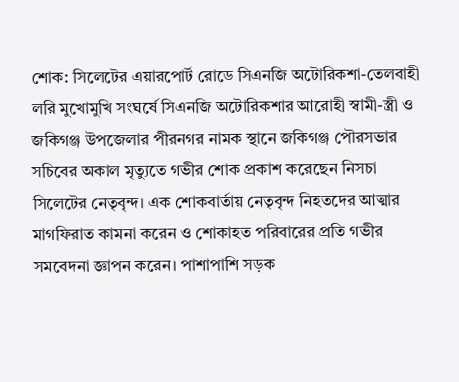শোক: সিলেটের এয়ারপোর্ট রোডে সিএনজি অটোরিকশা-তেলবাহী লরি মুখোমুখি সংঘর্ষে সিএনজি অটোরিকশার আরোহী স্বামী-স্ত্রী ও জকিগঞ্জ উপজেলার পীরনগর নামক স্থানে জকিগঞ্জ পৌরসভার সচিবের অকাল মৃত্যুতে গভীর শোক প্রকাশ করেছেন নিসচা সিলেটের নেতৃবৃন্দ। এক শোকবার্তায় নেতৃবৃন্দ নিহতদের আত্মার মাগফিরাত কামনা করেন ও শোকাহত পরিবারের প্রতি গভীর সমবেদনা জ্ঞাপন করেন। পাশাপাশি সড়ক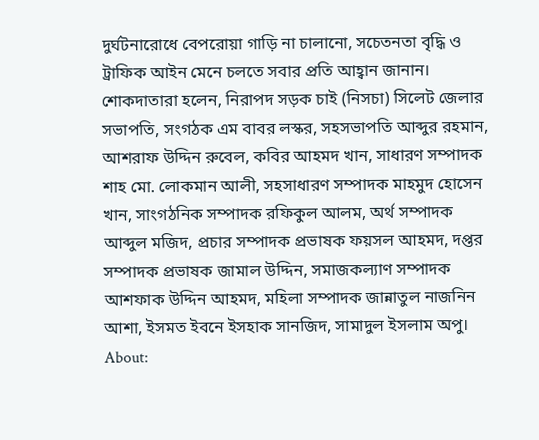দুর্ঘটনারোধে বেপরোয়া গাড়ি না চালানো, সচেতনতা বৃদ্ধি ও ট্রাফিক আইন মেনে চলতে সবার প্রতি আহ্বান জানান। শোকদাতারা হলেন, নিরাপদ সড়ক চাই (নিসচা) সিলেট জেলার সভাপতি, সংগঠক এম বাবর লস্কর, সহসভাপতি আব্দুর রহমান, আশরাফ উদ্দিন রুবেল, কবির আহমদ খান, সাধারণ সম্পাদক শাহ মো. লোকমান আলী, সহসাধারণ সম্পাদক মাহমুদ হোসেন খান, সাংগঠনিক সম্পাদক রফিকুল আলম, অর্থ সম্পাদক আব্দুল মজিদ, প্রচার সম্পাদক প্রভাষক ফয়সল আহমদ, দপ্তর সম্পাদক প্রভাষক জামাল উদ্দিন, সমাজকল্যাণ সম্পাদক আশফাক উদ্দিন আহমদ, মহিলা সম্পাদক জান্নাতুল নাজনিন আশা, ইসমত ইবনে ইসহাক সানজিদ, সামাদুল ইসলাম অপু।
About: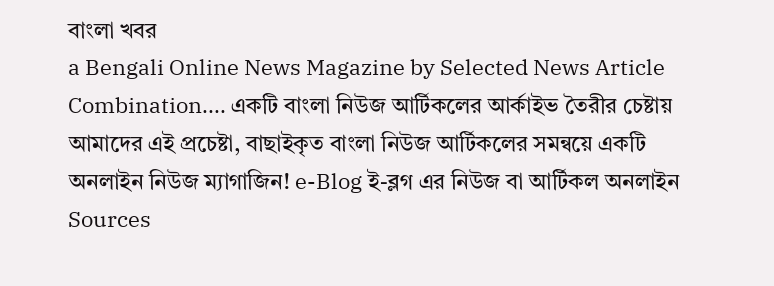বাংলা খবর
a Bengali Online News Magazine by Selected News Article Combination.... একটি বাংলা নিউজ আর্টিকলের আর্কাইভ তৈরীর চেষ্টায় আমাদের এই প্রচেষ্টা, বাছাইকৃত বাংলা নিউজ আর্টিকলের সমন্বয়ে একটি অনলাইন নিউজ ম্যাগাজিন! e-Blog ই-ব্লগ এর নিউজ বা আর্টিকল অনলাইন Sources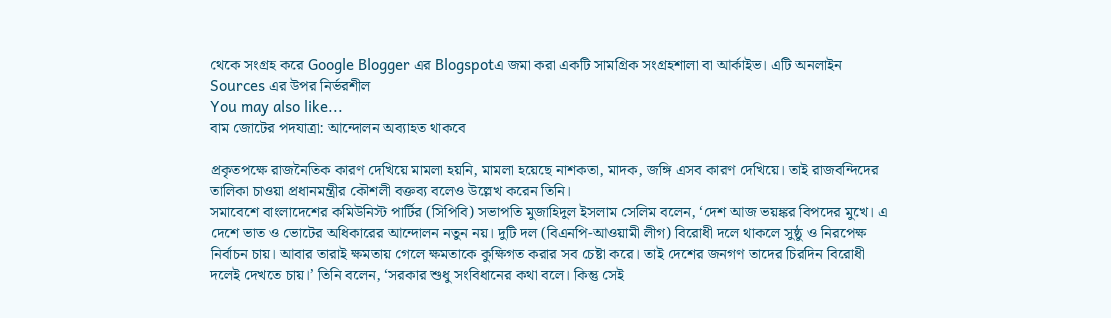থেকে সংগ্রহ করে Google Blogger এর Blogspotএ জমা করা একটি সামগ্রিক সংগ্রহশালা বা আর্কাইভ। এটি অনলাইন Sources এর উপর নির্ভরশীল
You may also like...
বাম জোটের পদযাত্রা: আন্দোলন অব্যাহত থাকবে

প্রকৃতপক্ষে রাজনৈতিক কারণ দেখিয়ে মামলা হয়নি, মামলা হয়েছে নাশকতা, মাদক, জঙ্গি এসব কারণ দেখিয়ে। তাই রাজবন্দিদের তালিকা চাওয়া প্রধানমন্ত্রীর কৌশলী বক্তব্য বলেও উল্লেখ করেন তিনি।
সমাবেশে বাংলাদেশের কমিউনিস্ট পার্টির (সিপিবি) সভাপতি মুজাহিদুল ইসলাম সেলিম বলেন, ‘দেশ আজ ভয়ঙ্কর বিপদের মুখে। এ দেশে ভাত ও ভোটের অধিকারের আন্দোলন নতুন নয়। দুটি দল (বিএনপি-আওয়ামী লীগ) বিরোধী দলে থাকলে সুষ্ঠু ও নিরপেক্ষ নির্বাচন চায়। আবার তারাই ক্ষমতায় গেলে ক্ষমতাকে কুক্ষিগত করার সব চেষ্টা করে। তাই দেশের জনগণ তাদের চিরদিন বিরোধী দলেই দেখতে চায়।’ তিনি বলেন, ‘সরকার শুধু সংবিধানের কথা বলে। কিন্তু সেই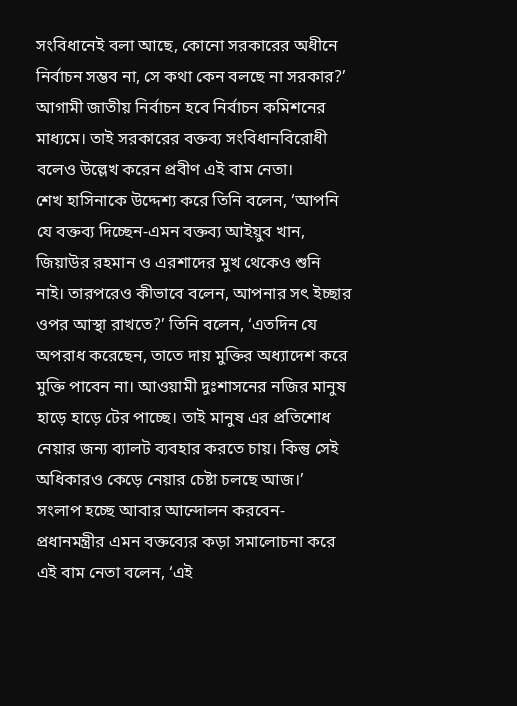সংবিধানেই বলা আছে, কোনো সরকারের অধীনে নির্বাচন সম্ভব না, সে কথা কেন বলছে না সরকার?’ আগামী জাতীয় নির্বাচন হবে নির্বাচন কমিশনের মাধ্যমে। তাই সরকারের বক্তব্য সংবিধানবিরোধী বলেও উল্লেখ করেন প্রবীণ এই বাম নেতা।
শেখ হাসিনাকে উদ্দেশ্য করে তিনি বলেন, ‘আপনি যে বক্তব্য দিচ্ছেন-এমন বক্তব্য আইয়ুব খান, জিয়াউর রহমান ও এরশাদের মুখ থেকেও শুনি নাই। তারপরেও কীভাবে বলেন, আপনার সৎ ইচ্ছার ওপর আস্থা রাখতে?’ তিনি বলেন, ‘এতদিন যে অপরাধ করেছেন, তাতে দায় মুক্তির অধ্যাদেশ করে মুক্তি পাবেন না। আওয়ামী দুঃশাসনের নজির মানুষ হাড়ে হাড়ে টের পাচ্ছে। তাই মানুষ এর প্রতিশোধ নেয়ার জন্য ব্যালট ব্যবহার করতে চায়। কিন্তু সেই অধিকারও কেড়ে নেয়ার চেষ্টা চলছে আজ।’ সংলাপ হচ্ছে আবার আন্দোলন করবেন- প্রধানমন্ত্রীর এমন বক্তব্যের কড়া সমালোচনা করে এই বাম নেতা বলেন, ‘এই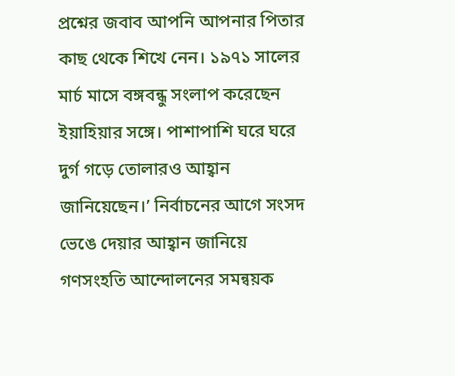প্রশ্নের জবাব আপনি আপনার পিতার কাছ থেকে শিখে নেন। ১৯৭১ সালের মার্চ মাসে বঙ্গবন্ধু সংলাপ করেছেন ইয়াহিয়ার সঙ্গে। পাশাপাশি ঘরে ঘরে দুর্গ গড়ে তোলারও আহ্বান জানিয়েছেন।’ নির্বাচনের আগে সংসদ ভেঙে দেয়ার আহ্বান জানিয়ে গণসংহতি আন্দোলনের সমন্বয়ক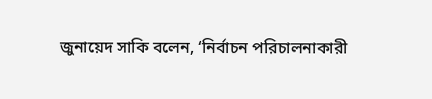জুনায়েদ সাকি বলেন, ‘নির্বাচন পরিচালনাকারী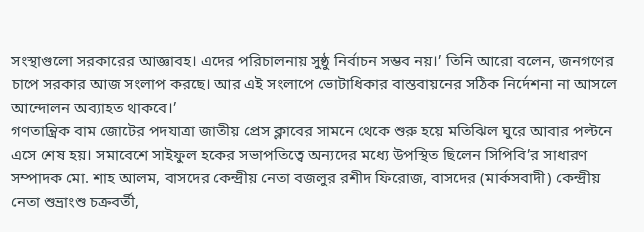সংস্থাগুলো সরকারের আজ্ঞাবহ। এদের পরিচালনায় সুষ্ঠু নির্বাচন সম্ভব নয়।’ তিনি আরো বলেন, জনগণের চাপে সরকার আজ সংলাপ করছে। আর এই সংলাপে ভোটাধিকার বাস্তবায়নের সঠিক নির্দেশনা না আসলে আন্দোলন অব্যাহত থাকবে।’
গণতান্ত্রিক বাম জোটের পদযাত্রা জাতীয় প্রেস ক্লাবের সামনে থেকে শুরু হয়ে মতিঝিল ঘুরে আবার পল্টনে এসে শেষ হয়। সমাবেশে সাইফুল হকের সভাপতিত্বে অন্যদের মধ্যে উপস্থিত ছিলেন সিপিবি’র সাধারণ সম্পাদক মো. শাহ আলম, বাসদের কেন্দ্রীয় নেতা বজলুর রশীদ ফিরোজ, বাসদের (মার্কসবাদী) কেন্দ্রীয় নেতা শুভ্রাংশু চক্রবর্তী,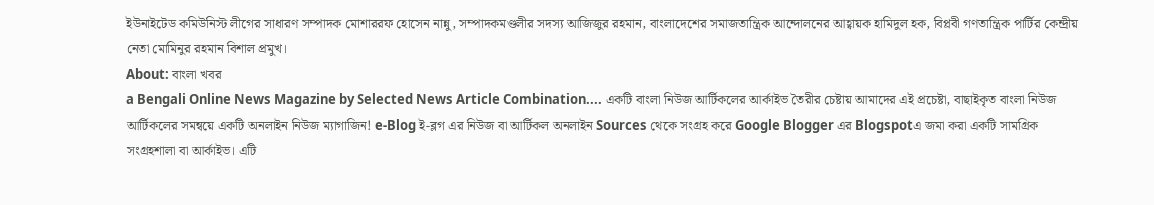ইউনাইটেড কমিউনিস্ট লীগের সাধারণ সম্পাদক মোশাররফ হোসেন নান্নু, সম্পাদকমণ্ডলীর সদস্য আজিজুর রহমান, বাংলাদেশের সমাজতান্ত্রিক আন্দোলনের আহ্বায়ক হামিদুল হক, বিপ্লবী গণতান্ত্রিক পার্টির কেন্দ্রীয় নেতা মোমিনুর রহমান বিশাল প্রমুখ।
About: বাংলা খবর
a Bengali Online News Magazine by Selected News Article Combination.... একটি বাংলা নিউজ আর্টিকলের আর্কাইভ তৈরীর চেষ্টায় আমাদের এই প্রচেষ্টা, বাছাইকৃত বাংলা নিউজ আর্টিকলের সমন্বয়ে একটি অনলাইন নিউজ ম্যাগাজিন! e-Blog ই-ব্লগ এর নিউজ বা আর্টিকল অনলাইন Sources থেকে সংগ্রহ করে Google Blogger এর Blogspotএ জমা করা একটি সামগ্রিক সংগ্রহশালা বা আর্কাইভ। এটি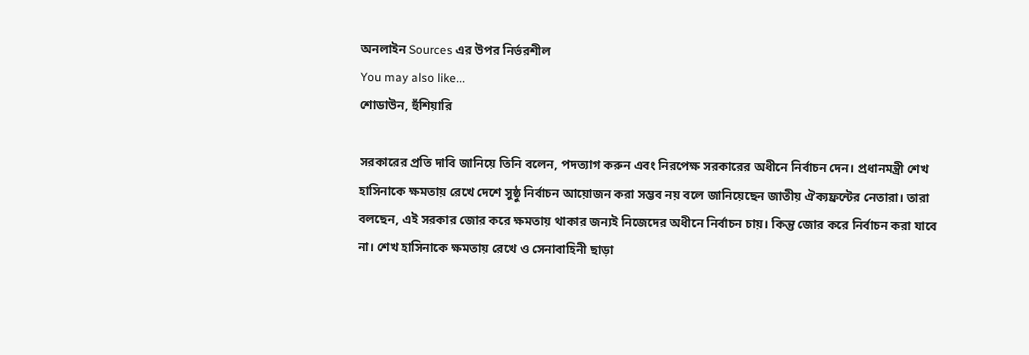অনলাইন Sources এর উপর নির্ভরশীল
You may also like...
শোডাউন, হুঁশিয়ারি

সরকারের প্রতি দাবি জানিয়ে তিনি বলেন, পদত্যাগ করুন এবং নিরপেক্ষ সরকারের অধীনে নির্বাচন দেন। প্রধানমন্ত্রী শেখ হাসিনাকে ক্ষমতায় রেখে দেশে সুষ্ঠু নির্বাচন আয়োজন করা সম্ভব নয় বলে জানিয়েছেন জাতীয় ঐক্যফ্রন্টের নেতারা। তারা বলছেন, এই সরকার জোর করে ক্ষমতায় থাকার জন্যই নিজেদের অধীনে নির্বাচন চায়। কিন্তু জোর করে নির্বাচন করা যাবে না। শেখ হাসিনাকে ক্ষমতায় রেখে ও সেনাবাহিনী ছাড়া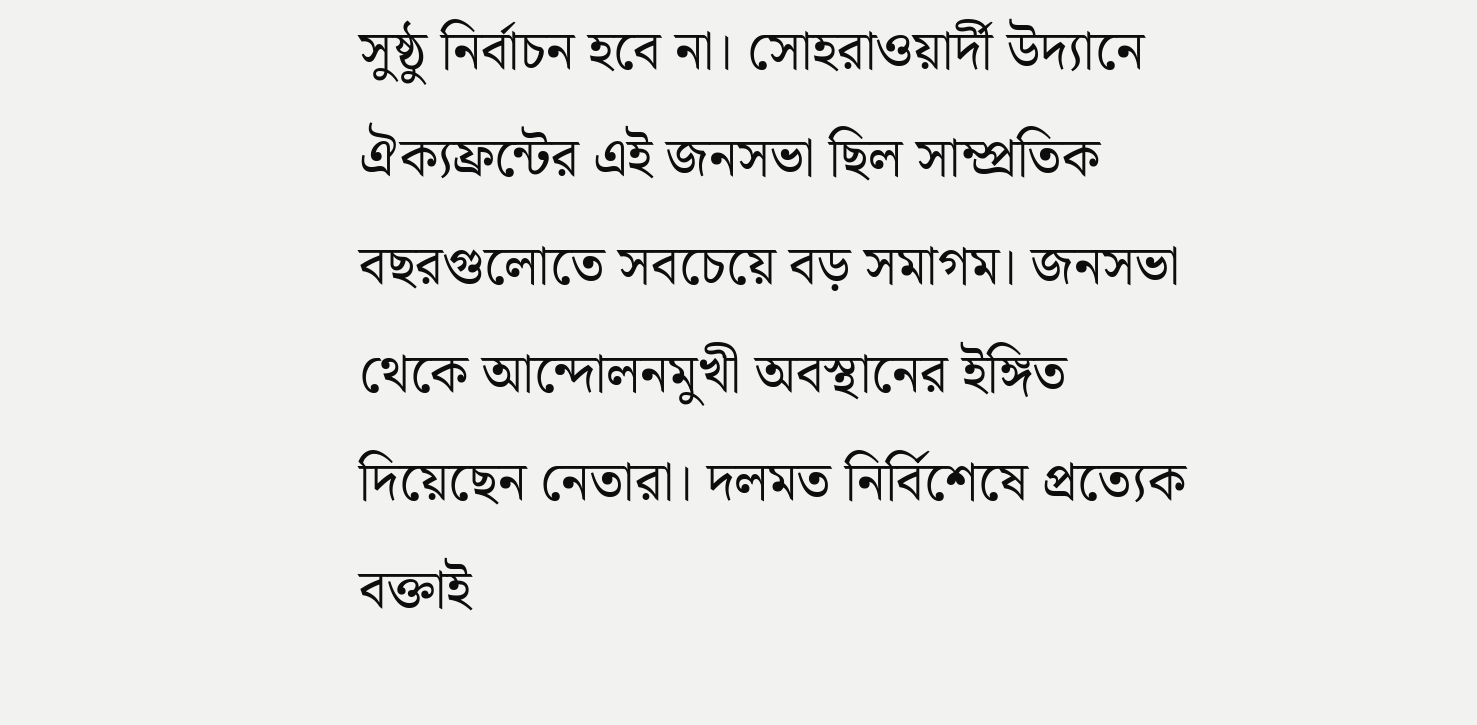সুষ্ঠু নির্বাচন হবে না। সোহরাওয়ার্দী উদ্যানে ঐক্যফ্রন্টের এই জনসভা ছিল সাম্প্রতিক বছরগুলোতে সবচেয়ে বড় সমাগম। জনসভা থেকে আন্দোলনমুখী অবস্থানের ইঙ্গিত দিয়েছেন নেতারা। দলমত নির্বিশেষে প্রত্যেক বক্তাই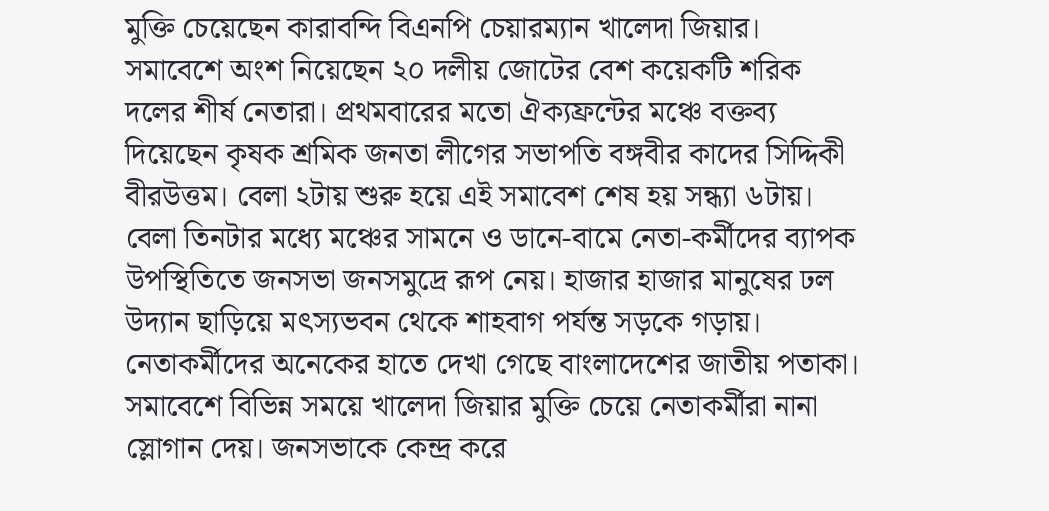মুক্তি চেয়েছেন কারাবন্দি বিএনপি চেয়ারম্যান খালেদা জিয়ার।
সমাবেশে অংশ নিয়েছেন ২০ দলীয় জোটের বেশ কয়েকটি শরিক দলের শীর্ষ নেতারা। প্রথমবারের মতো ঐক্যফ্রন্টের মঞ্চে বক্তব্য দিয়েছেন কৃষক শ্রমিক জনতা লীগের সভাপতি বঙ্গবীর কাদের সিদ্দিকী বীরউত্তম। বেলা ২টায় শুরু হয়ে এই সমাবেশ শেষ হয় সন্ধ্যা ৬টায়। বেলা তিনটার মধ্যে মঞ্চের সামনে ও ডানে-বামে নেতা-কর্মীদের ব্যাপক উপস্থিতিতে জনসভা জনসমুদ্রে রূপ নেয়। হাজার হাজার মানুষের ঢল উদ্যান ছাড়িয়ে মৎস্যভবন থেকে শাহবাগ পর্যন্ত সড়কে গড়ায়। নেতাকর্মীদের অনেকের হাতে দেখা গেছে বাংলাদেশের জাতীয় পতাকা। সমাবেশে বিভিন্ন সময়ে খালেদা জিয়ার মুক্তি চেয়ে নেতাকর্মীরা নানা স্লোগান দেয়। জনসভাকে কেন্দ্র করে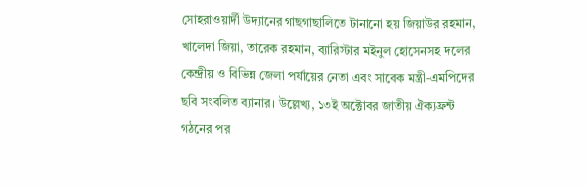সোহরাওয়ার্দী উদ্যানের গাছগাছালিতে টানানো হয় জিয়াউর রহমান, খালেদা জিয়া, তারেক রহমান, ব্যারিস্টার মইনুল হোসেনসহ দলের কেন্দ্রীয় ও বিভিন্ন জেলা পর্যায়ের নেতা এবং সাবেক মন্ত্রী-এমপিদের ছবি সংবলিত ব্যানার। উল্লেখ্য, ১৩ই অক্টোবর জাতীয় ঐক্যফ্রন্ট গঠনের পর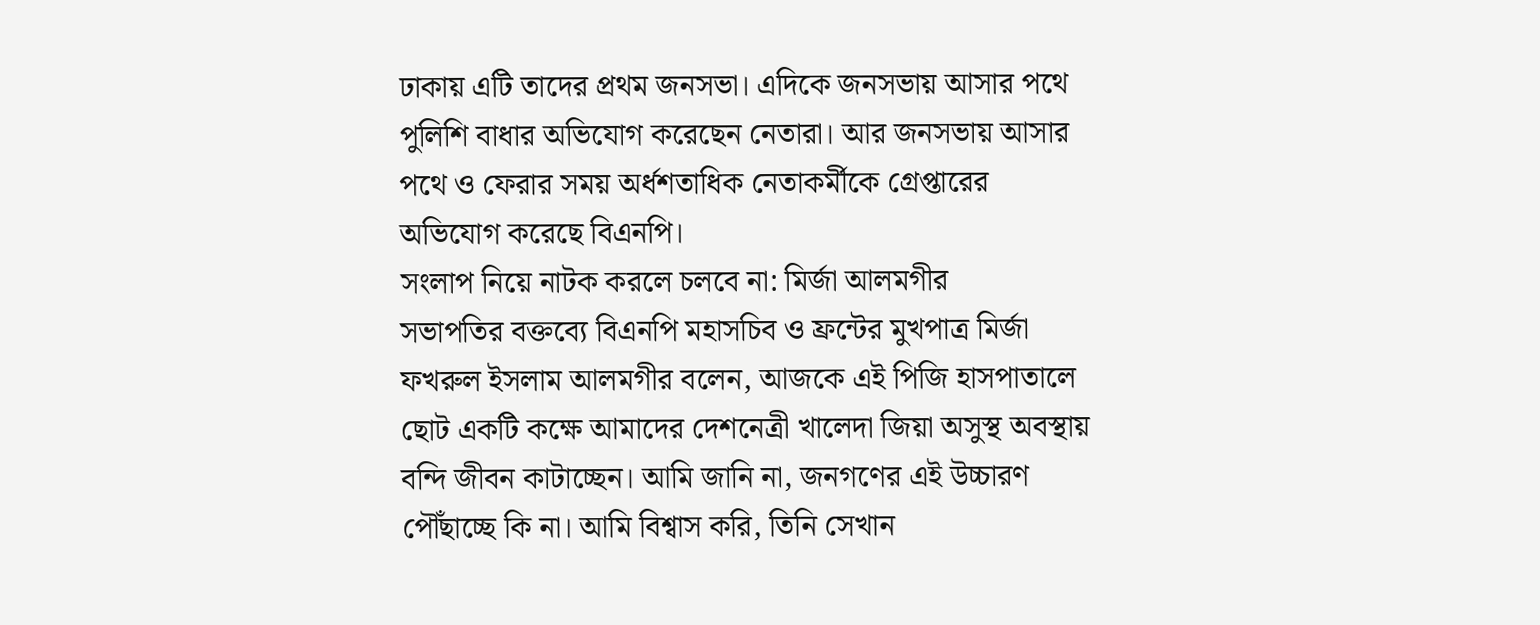ঢাকায় এটি তাদের প্রথম জনসভা। এদিকে জনসভায় আসার পথে পুলিশি বাধার অভিযোগ করেছেন নেতারা। আর জনসভায় আসার পথে ও ফেরার সময় অর্ধশতাধিক নেতাকর্মীকে গ্রেপ্তারের অভিযোগ করেছে বিএনপি।
সংলাপ নিয়ে নাটক করলে চলবে না: মির্জা আলমগীর
সভাপতির বক্তব্যে বিএনপি মহাসচিব ও ফ্রন্টের মুখপাত্র মির্জা ফখরুল ইসলাম আলমগীর বলেন, আজকে এই পিজি হাসপাতালে ছোট একটি কক্ষে আমাদের দেশনেত্রী খালেদা জিয়া অসুস্থ অবস্থায় বন্দি জীবন কাটাচ্ছেন। আমি জানি না, জনগণের এই উচ্চারণ পৌঁছাচ্ছে কি না। আমি বিশ্বাস করি, তিনি সেখান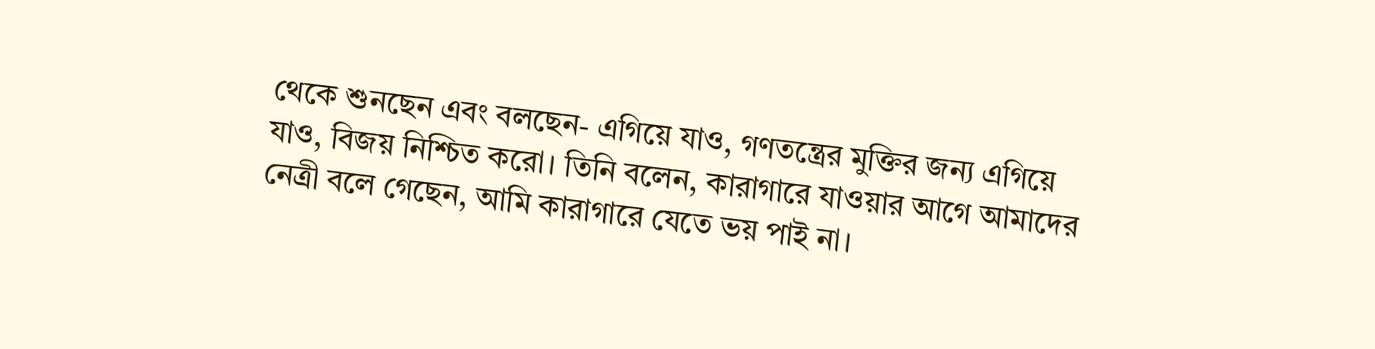থেকে শুনছেন এবং বলছেন- এগিয়ে যাও, গণতন্ত্রের মুক্তির জন্য এগিয়ে যাও, বিজয় নিশ্চিত করো। তিনি বলেন, কারাগারে যাওয়ার আগে আমাদের নেত্রী বলে গেছেন, আমি কারাগারে যেতে ভয় পাই না।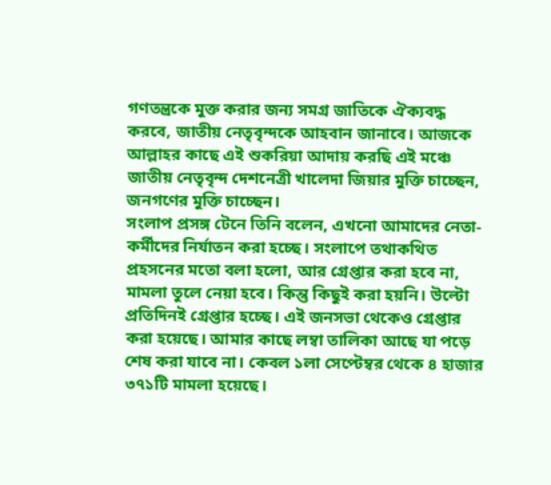গণতন্ত্রকে মুক্ত করার জন্য সমগ্র জাতিকে ঐক্যবদ্ধ করবে, জাতীয় নেতৃবৃন্দকে আহবান জানাবে। আজকে আল্লাহর কাছে এই শুকরিয়া আদায় করছি এই মঞ্চে জাতীয় নেতৃবৃন্দ দেশনেত্রী খালেদা জিয়ার মুক্তি চাচ্ছেন, জনগণের মুক্তি চাচ্ছেন।
সংলাপ প্রসঙ্গ টেনে তিনি বলেন, এখনো আমাদের নেতা-কর্মীদের নির্যাতন করা হচ্ছে। সংলাপে তথাকথিত প্রহসনের মতো বলা হলো, আর গ্রেপ্তার করা হবে না, মামলা তুলে নেয়া হবে। কিন্তু কিছুই করা হয়নি। উল্টো প্রতিদিনই গ্রেপ্তার হচ্ছে। এই জনসভা থেকেও গ্রেপ্তার করা হয়েছে। আমার কাছে লম্বা তালিকা আছে যা পড়ে শেষ করা যাবে না। কেবল ১লা সেপ্টেম্বর থেকে ৪ হাজার ৩৭১টি মামলা হয়েছে।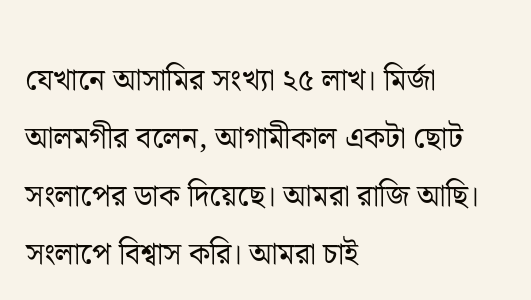যেখানে আসামির সংখ্যা ২৫ লাখ। মির্জা আলমগীর বলেন, আগামীকাল একটা ছোট সংলাপের ডাক দিয়েছে। আমরা রাজি আছি। সংলাপে বিশ্বাস করি। আমরা চাই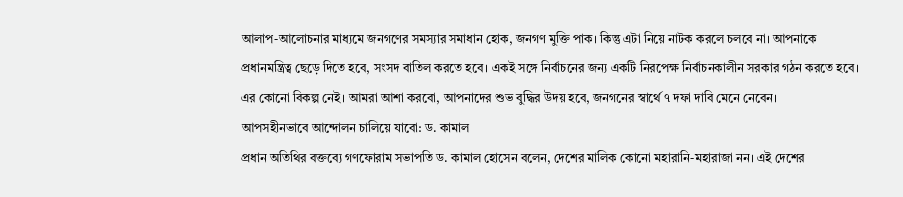আলাপ-আলোচনার মাধ্যমে জনগণের সমস্যার সমাধান হোক, জনগণ মুক্তি পাক। কিন্তু এটা নিয়ে নাটক করলে চলবে না। আপনাকে প্রধানমন্ত্রিত্ব ছেড়ে দিতে হবে, সংসদ বাতিল করতে হবে। একই সঙ্গে নির্বাচনের জন্য একটি নিরপেক্ষ নির্বাচনকালীন সরকার গঠন করতে হবে। এর কোনো বিকল্প নেই। আমরা আশা করবো, আপনাদের শুভ বুদ্ধির উদয় হবে, জনগনের স্বার্থে ৭ দফা দাবি মেনে নেবেন।
আপসহীনভাবে আন্দোলন চালিয়ে যাবো: ড. কামাল
প্রধান অতিথির বক্তব্যে গণফোরাম সভাপতি ড. কামাল হোসেন বলেন, দেশের মালিক কোনো মহারানি-মহারাজা নন। এই দেশের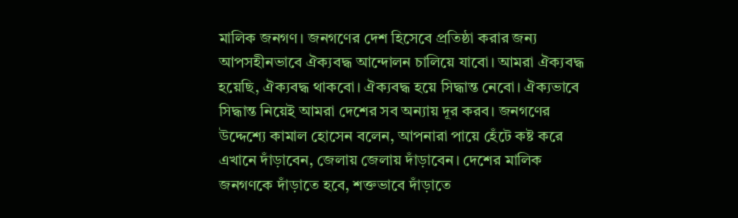মালিক জনগণ। জনগণের দেশ হিসেবে প্রতিষ্ঠা করার জন্য আপসহীনভাবে ঐক্যবদ্ধ আন্দোলন চালিয়ে যাবো। আমরা ঐক্যবদ্ধ হয়েছি, ঐক্যবদ্ধ থাকবো। ঐক্যবদ্ধ হয়ে সিদ্ধান্ত নেবো। ঐক্যভাবে সিদ্ধান্ত নিয়েই আমরা দেশের সব অন্যায় দূর করব। জনগণের উদ্দেশ্যে কামাল হোসেন বলেন, আপনারা পায়ে হেঁটে কষ্ট করে এখানে দাঁড়াবেন, জেলায় জেলায় দাঁড়াবেন। দেশের মালিক জনগণকে দাঁড়াতে হবে, শক্তভাবে দাঁড়াতে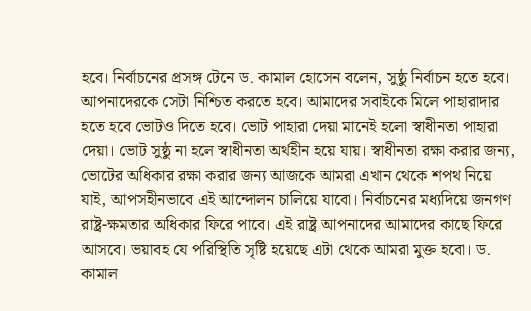হবে। নির্বাচনের প্রসঙ্গ টেনে ড. কামাল হোসেন বলেন, সুষ্ঠু নির্বাচন হতে হবে।
আপনাদেরকে সেটা নিশ্চিত করতে হবে। আমাদের সবাইকে মিলে পাহারাদার হতে হবে ভোটও দিতে হবে। ভোট পাহারা দেয়া মানেই হলো স্বাধীনতা পাহারা দেয়া। ভোট সুষ্ঠু না হলে স্বাধীনতা অর্থহীন হয়ে যায়। স্বাধীনতা রক্ষা করার জন্য, ভোটের অধিকার রক্ষা করার জন্য আজকে আমরা এখান থেকে শপথ নিয়ে যাই, আপসহীনভাবে এই আন্দোলন চালিয়ে যাবো। নির্বাচনের মধ্যদিয়ে জনগণ রাষ্ট্র-ক্ষমতার অধিকার ফিরে পাবে। এই রাষ্ট্র আপনাদের আমাদের কাছে ফিরে আসবে। ভয়াবহ যে পরিস্থিতি সৃষ্টি হয়েছে এটা থেকে আমরা মুক্ত হবো। ড. কামাল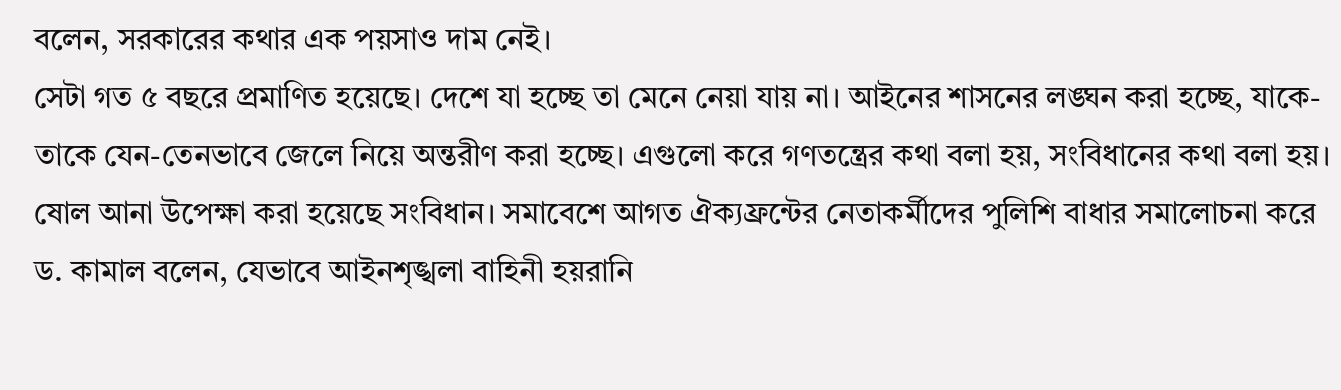বলেন, সরকারের কথার এক পয়সাও দাম নেই।
সেটা গত ৫ বছরে প্রমাণিত হয়েছে। দেশে যা হচ্ছে তা মেনে নেয়া যায় না। আইনের শাসনের লঙ্ঘন করা হচ্ছে, যাকে-তাকে যেন-তেনভাবে জেলে নিয়ে অন্তরীণ করা হচ্ছে। এগুলো করে গণতন্ত্রের কথা বলা হয়, সংবিধানের কথা বলা হয়। ষোল আনা উপেক্ষা করা হয়েছে সংবিধান। সমাবেশে আগত ঐক্যফ্রন্টের নেতাকর্মীদের পুলিশি বাধার সমালোচনা করে ড. কামাল বলেন, যেভাবে আইনশৃঙ্খলা বাহিনী হয়রানি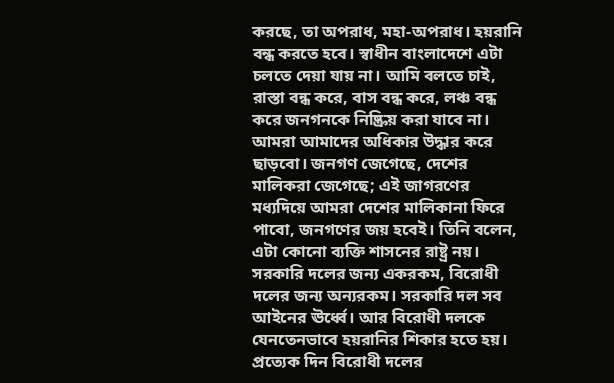করছে, তা অপরাধ, মহা-অপরাধ। হয়রানি বন্ধ করতে হবে। স্বাধীন বাংলাদেশে এটা চলতে দেয়া যায় না। আমি বলতে চাই, রাস্তা বন্ধ করে, বাস বন্ধ করে, লঞ্চ বন্ধ করে জনগনকে নিষ্ক্রিয় করা যাবে না।
আমরা আমাদের অধিকার উদ্ধার করে ছাড়বো। জনগণ জেগেছে, দেশের মালিকরা জেগেছে; এই জাগরণের মধ্যদিয়ে আমরা দেশের মালিকানা ফিরে পাবো, জনগণের জয় হবেই। তিনি বলেন, এটা কোনো ব্যক্তি শাসনের রাষ্ট্র নয়। সরকারি দলের জন্য একরকম, বিরোধী দলের জন্য অন্যরকম। সরকারি দল সব আইনের ঊর্ধ্বে। আর বিরোধী দলকে যেনতেনভাবে হয়রানির শিকার হতে হয়। প্রত্যেক দিন বিরোধী দলের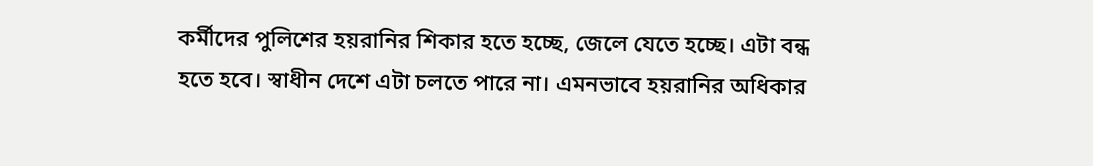কর্মীদের পুলিশের হয়রানির শিকার হতে হচ্ছে, জেলে যেতে হচ্ছে। এটা বন্ধ হতে হবে। স্বাধীন দেশে এটা চলতে পারে না। এমনভাবে হয়রানির অধিকার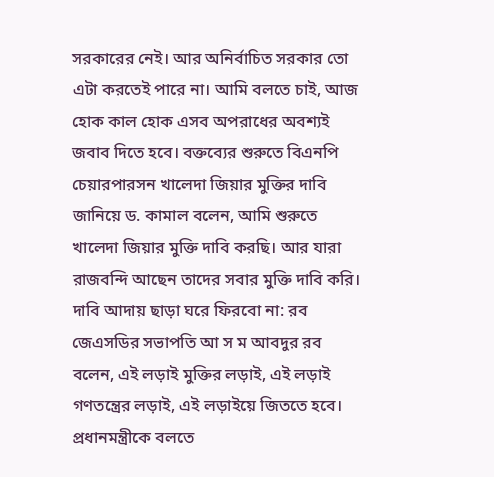সরকারের নেই। আর অনির্বাচিত সরকার তো এটা করতেই পারে না। আমি বলতে চাই, আজ হোক কাল হোক এসব অপরাধের অবশ্যই জবাব দিতে হবে। বক্তব্যের শুরুতে বিএনপি চেয়ারপারসন খালেদা জিয়ার মুক্তির দাবি জানিয়ে ড. কামাল বলেন, আমি শুরুতে খালেদা জিয়ার মুক্তি দাবি করছি। আর যারা রাজবন্দি আছেন তাদের সবার মুক্তি দাবি করি।
দাবি আদায় ছাড়া ঘরে ফিরবো না: রব
জেএসডির সভাপতি আ স ম আবদুর রব বলেন, এই লড়াই মুক্তির লড়াই, এই লড়াই গণতন্ত্রের লড়াই, এই লড়াইয়ে জিততে হবে। প্রধানমন্ত্রীকে বলতে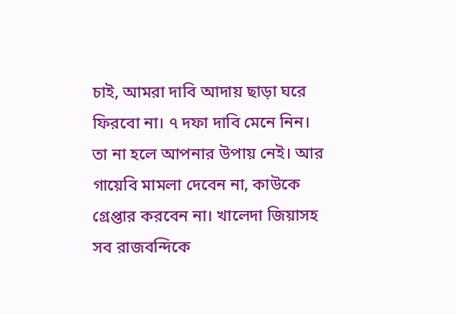চাই, আমরা দাবি আদায় ছাড়া ঘরে ফিরবো না। ৭ দফা দাবি মেনে নিন। তা না হলে আপনার উপায় নেই। আর গায়েবি মামলা দেবেন না, কাউকে গ্রেপ্তার করবেন না। খালেদা জিয়াসহ সব রাজবন্দিকে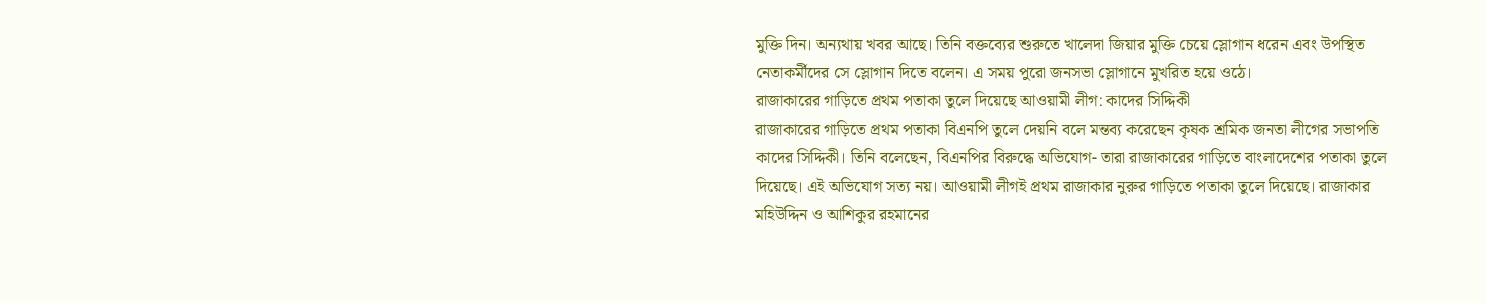মুক্তি দিন। অন্যথায় খবর আছে। তিনি বক্তব্যের শুরুতে খালেদা জিয়ার মুক্তি চেয়ে স্লোগান ধরেন এবং উপস্থিত নেতাকর্মীদের সে স্লোগান দিতে বলেন। এ সময় পুরো জনসভা স্লোগানে মুখরিত হয়ে ওঠে।
রাজাকারের গাড়িতে প্রথম পতাকা তুলে দিয়েছে আওয়ামী লীগ: কাদের সিদ্দিকী
রাজাকারের গাড়িতে প্রথম পতাকা বিএনপি তুলে দেয়নি বলে মন্তব্য করেছেন কৃষক শ্রমিক জনতা লীগের সভাপতি কাদের সিদ্দিকী। তিনি বলেছেন, বিএনপির বিরুদ্ধে অভিযোগ- তারা রাজাকারের গাড়িতে বাংলাদেশের পতাকা তুলে দিয়েছে। এই অভিযোগ সত্য নয়। আওয়ামী লীগই প্রথম রাজাকার নুরুর গাড়িতে পতাকা তুলে দিয়েছে। রাজাকার মহিউদ্দিন ও আশিকুর রহমানের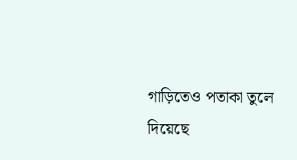গাড়িতেও পতাকা তুলে দিয়েছে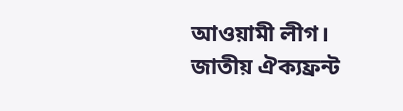আওয়ামী লীগ। জাতীয় ঐক্যফ্রন্ট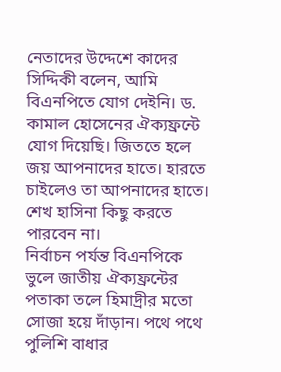নেতাদের উদ্দেশে কাদের সিদ্দিকী বলেন, আমি বিএনপিতে যোগ দেইনি। ড. কামাল হোসেনের ঐক্যফ্রন্টে যোগ দিয়েছি। জিততে হলে জয় আপনাদের হাতে। হারতে চাইলেও তা আপনাদের হাতে। শেখ হাসিনা কিছু করতে পারবেন না।
নির্বাচন পর্যন্ত বিএনপিকে ভুলে জাতীয় ঐক্যফ্রন্টের পতাকা তলে হিমাদ্রীর মতো সোজা হয়ে দাঁড়ান। পথে পথে পুলিশি বাধার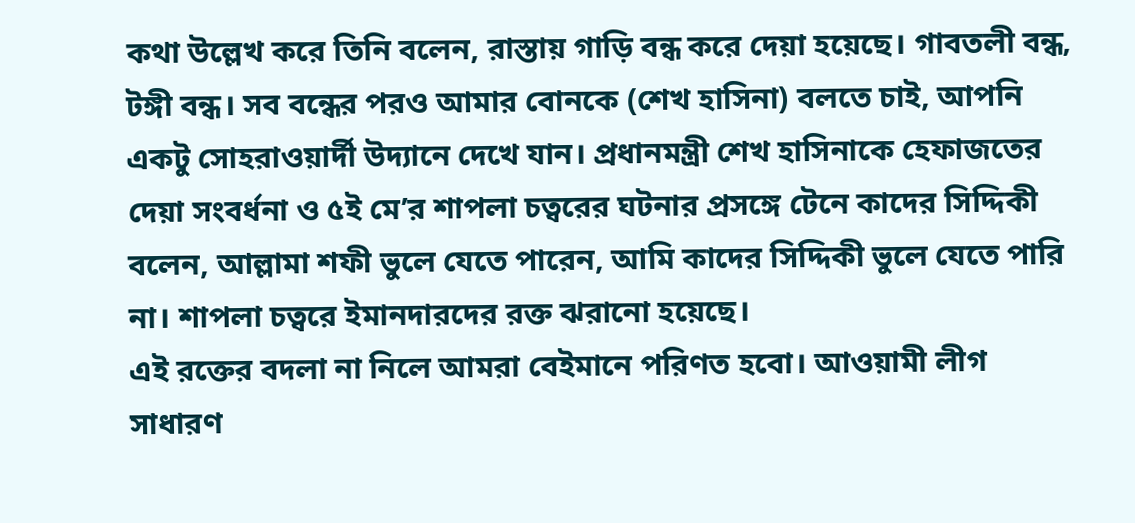কথা উল্লেখ করে তিনি বলেন, রাস্তায় গাড়ি বন্ধ করে দেয়া হয়েছে। গাবতলী বন্ধ, টঙ্গী বন্ধ। সব বন্ধের পরও আমার বোনকে (শেখ হাসিনা) বলতে চাই, আপনি একটু সোহরাওয়ার্দী উদ্যানে দেখে যান। প্রধানমন্ত্রী শেখ হাসিনাকে হেফাজতের দেয়া সংবর্ধনা ও ৫ই মে’র শাপলা চত্বরের ঘটনার প্রসঙ্গে টেনে কাদের সিদ্দিকী বলেন, আল্লামা শফী ভুলে যেতে পারেন, আমি কাদের সিদ্দিকী ভুলে যেতে পারি না। শাপলা চত্বরে ইমানদারদের রক্ত ঝরানো হয়েছে।
এই রক্তের বদলা না নিলে আমরা বেইমানে পরিণত হবো। আওয়ামী লীগ সাধারণ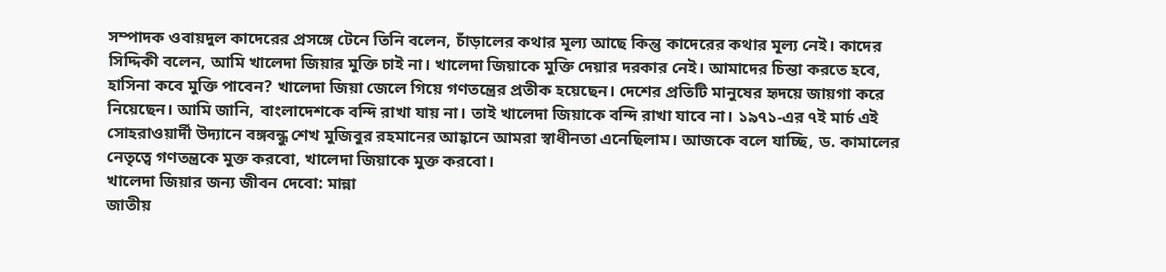সম্পাদক ওবায়দুল কাদেরের প্রসঙ্গে টেনে তিনি বলেন, চাঁড়ালের কথার মূল্য আছে কিন্তু কাদেরের কথার মূল্য নেই। কাদের সিদ্দিকী বলেন, আমি খালেদা জিয়ার মুক্তি চাই না। খালেদা জিয়াকে মুক্তি দেয়ার দরকার নেই। আমাদের চিন্তা করতে হবে, হাসিনা কবে মুক্তি পাবেন? খালেদা জিয়া জেলে গিয়ে গণতন্ত্রের প্রতীক হয়েছেন। দেশের প্রতিটি মানুষের হৃদয়ে জায়গা করে নিয়েছেন। আমি জানি, বাংলাদেশকে বন্দি রাখা যায় না। তাই খালেদা জিয়াকে বন্দি রাখা যাবে না। ১৯৭১-এর ৭ই মার্চ এই সোহরাওয়ার্দী উদ্যানে বঙ্গবন্ধু শেখ মুজিবুর রহমানের আহ্বানে আমরা স্বাধীনতা এনেছিলাম। আজকে বলে যাচ্ছি, ড. কামালের নেতৃত্বে গণতন্ত্রকে মুক্ত করবো, খালেদা জিয়াকে মুক্ত করবো।
খালেদা জিয়ার জন্য জীবন দেবো: মান্না
জাতীয়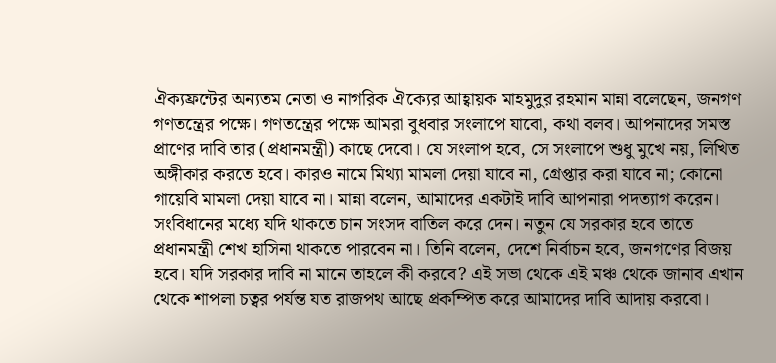ঐক্যফ্রন্টের অন্যতম নেতা ও নাগরিক ঐক্যের আহ্বায়ক মাহমুদুর রহমান মান্না বলেছেন, জনগণ গণতন্ত্রের পক্ষে। গণতন্ত্রের পক্ষে আমরা বুধবার সংলাপে যাবো, কথা বলব। আপনাদের সমস্ত প্রাণের দাবি তার (প্রধানমন্ত্রী) কাছে দেবো। যে সংলাপ হবে, সে সংলাপে শুধু মুখে নয়, লিখিত অঙ্গীকার করতে হবে। কারও নামে মিথ্যা মামলা দেয়া যাবে না, গ্রেপ্তার করা যাবে না; কোনো গায়েবি মামলা দেয়া যাবে না। মান্না বলেন, আমাদের একটাই দাবি আপনারা পদত্যাগ করেন।
সংবিধানের মধ্যে যদি থাকতে চান সংসদ বাতিল করে দেন। নতুন যে সরকার হবে তাতে প্রধানমন্ত্রী শেখ হাসিনা থাকতে পারবেন না। তিনি বলেন, দেশে নির্বাচন হবে, জনগণের বিজয় হবে। যদি সরকার দাবি না মানে তাহলে কী করবে? এই সভা থেকে এই মঞ্চ থেকে জানাব এখান থেকে শাপলা চত্বর পর্যন্ত যত রাজপথ আছে প্রকম্পিত করে আমাদের দাবি আদায় করবো।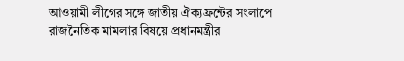আওয়ামী লীগের সঙ্গে জাতীয় ঐক্যফ্রন্টের সংলাপে রাজনৈতিক মামলার বিষয়ে প্রধানমন্ত্রীর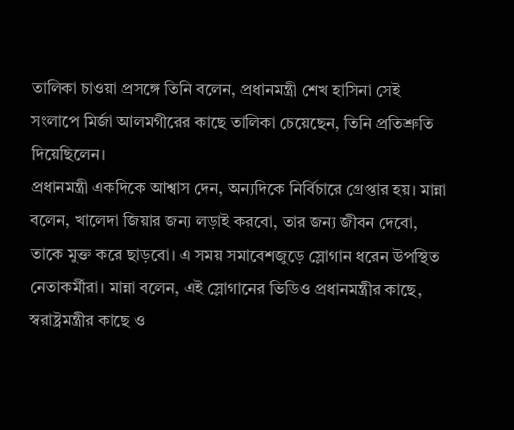তালিকা চাওয়া প্রসঙ্গে তিনি বলেন, প্রধানমন্ত্রী শেখ হাসিনা সেই সংলাপে মির্জা আলমগীরের কাছে তালিকা চেয়েছেন, তিনি প্রতিশ্রুতি দিয়েছিলেন।
প্রধানমন্ত্রী একদিকে আশ্বাস দেন, অন্যদিকে নির্বিচারে গ্রেপ্তার হয়। মান্না বলেন, খালেদা জিয়ার জন্য লড়াই করবো, তার জন্য জীবন দেবো, তাকে মুক্ত করে ছাড়বো। এ সময় সমাবেশজুড়ে স্লোগান ধরেন উপস্থিত নেতাকর্মীরা। মান্না বলেন, এই স্লোগানের ভিডিও প্রধানমন্ত্রীর কাছে, স্বরাষ্ট্রমন্ত্রীর কাছে ও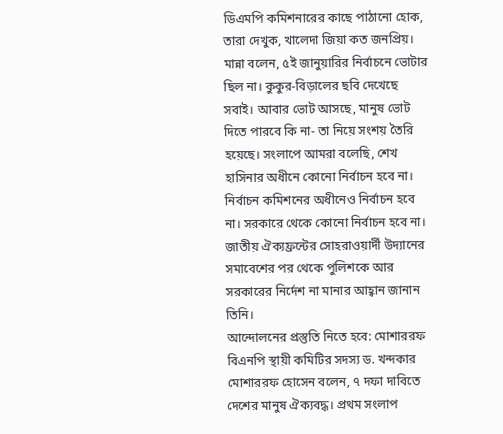ডিএমপি কমিশনারের কাছে পাঠানো হোক, তারা দেখুক, খালেদা জিয়া কত জনপ্রিয়। মান্না বলেন, ৫ই জানুয়ারির নির্বাচনে ভোটার ছিল না। কুকুর-বিড়ালের ছবি দেখেছে সবাই। আবার ভোট আসছে, মানুষ ভোট দিতে পারবে কি না- তা নিয়ে সংশয় তৈরি হয়েছে। সংলাপে আমরা বলেছি, শেখ হাসিনার অধীনে কোনো নির্বাচন হবে না। নির্বাচন কমিশনের অধীনেও নির্বাচন হবে না। সরকারে থেকে কোনো নির্বাচন হবে না। জাতীয় ঐক্যফ্রন্টের সোহরাওয়ার্দী উদ্যানের সমাবেশের পর থেকে পুলিশকে আর সরকারের নির্দেশ না মানার আহ্বান জানান তিনি।
আন্দোলনের প্রস্তুতি নিতে হবে: মোশাররফ
বিএনপি স্থায়ী কমিটির সদস্য ড. খন্দকার মোশাররফ হোসেন বলেন, ৭ দফা দাবিতে দেশের মানুষ ঐক্যবদ্ধ। প্রথম সংলাপ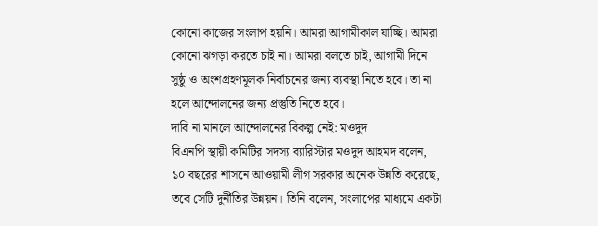কোনো কাজের সংলাপ হয়নি। আমরা আগামীকাল যাচ্ছি। আমরা কোনো ঝগড়া করতে চাই না। আমরা বলতে চাই, আগামী দিনে সুষ্ঠু ও অংশগ্রহণমূলক নির্বাচনের জন্য ব্যবস্থা নিতে হবে। তা না হলে আন্দোলনের জন্য প্রস্তুতি নিতে হবে।
দাবি না মানলে আন্দোলনের বিকল্প নেই: মওদুদ
বিএনপি স্থায়ী কমিটির সদস্য ব্যারিস্টার মওদুদ আহমদ বলেন, ১০ বছরের শাসনে আওয়ামী লীগ সরকার অনেক উন্নতি করেছে, তবে সেটি দুর্নীতির উন্নয়ন। তিনি বলেন, সংলাপের মাধ্যমে একটা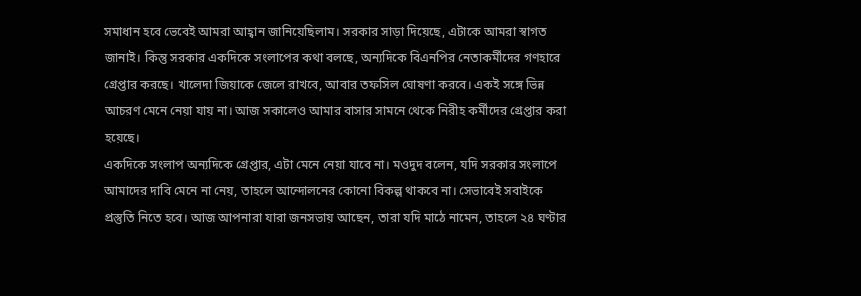সমাধান হবে ভেবেই আমরা আহ্বান জানিয়েছিলাম। সরকার সাড়া দিয়েছে, এটাকে আমরা স্বাগত জানাই। কিন্তু সরকার একদিকে সংলাপের কথা বলছে, অন্যদিকে বিএনপির নেতাকর্মীদের গণহারে গ্রেপ্তার করছে। খালেদা জিয়াকে জেলে রাখবে, আবার তফসিল ঘোষণা করবে। একই সঙ্গে ভিন্ন আচরণ মেনে নেয়া যায় না। আজ সকালেও আমার বাসার সামনে থেকে নিরীহ কর্মীদের গ্রেপ্তার করা হয়েছে।
একদিকে সংলাপ অন্যদিকে গ্রেপ্তার, এটা মেনে নেয়া যাবে না। মওদুদ বলেন, যদি সরকার সংলাপে আমাদের দাবি মেনে না নেয়, তাহলে আন্দোলনের কোনো বিকল্প থাকবে না। সেভাবেই সবাইকে প্রস্তুতি নিতে হবে। আজ আপনারা যারা জনসভায় আছেন, তারা যদি মাঠে নামেন, তাহলে ২৪ ঘণ্টার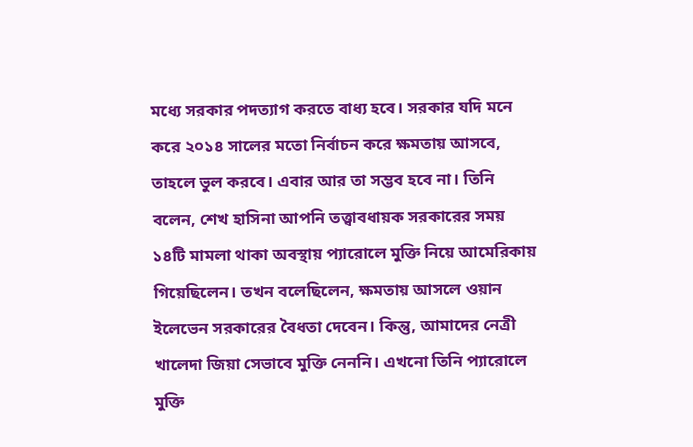মধ্যে সরকার পদত্যাগ করতে বাধ্য হবে। সরকার যদি মনে করে ২০১৪ সালের মতো নির্বাচন করে ক্ষমতায় আসবে, তাহলে ভুল করবে। এবার আর তা সম্ভব হবে না। তিনি বলেন, শেখ হাসিনা আপনি তত্ত্বাবধায়ক সরকারের সময় ১৪টি মামলা থাকা অবস্থায় প্যারোলে মুক্তি নিয়ে আমেরিকায় গিয়েছিলেন। তখন বলেছিলেন, ক্ষমতায় আসলে ওয়ান ইলেভেন সরকারের বৈধতা দেবেন। কিন্তু, আমাদের নেত্রী খালেদা জিয়া সেভাবে মুক্তি নেননি। এখনো তিনি প্যারোলে মুক্তি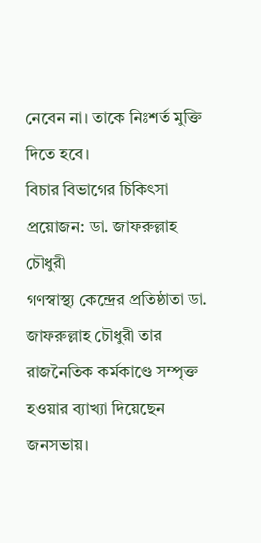নেবেন না। তাকে নিঃশর্ত মুক্তি দিতে হবে।
বিচার বিভাগের চিকিৎসা প্রয়োজন: ডা. জাফরুল্লাহ চৌধুরী
গণস্বাস্থ্য কেন্দ্রের প্রতিষ্ঠাতা ডা. জাফরুল্লাহ চৌধুরী তার রাজনৈতিক কর্মকাণ্ডে সম্পৃক্ত হওয়ার ব্যাখ্যা দিয়েছেন জনসভায়।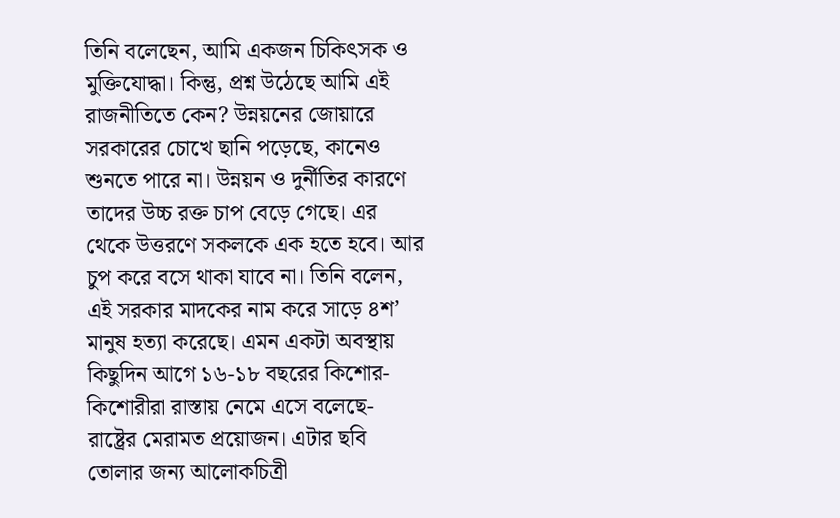তিনি বলেছেন, আমি একজন চিকিৎসক ও মুক্তিযোদ্ধা। কিন্তু, প্রশ্ন উঠেছে আমি এই রাজনীতিতে কেন? উন্নয়নের জোয়ারে সরকারের চোখে ছানি পড়েছে, কানেও শুনতে পারে না। উন্নয়ন ও দুর্নীতির কারণে তাদের উচ্চ রক্ত চাপ বেড়ে গেছে। এর থেকে উত্তরণে সকলকে এক হতে হবে। আর চুপ করে বসে থাকা যাবে না। তিনি বলেন, এই সরকার মাদকের নাম করে সাড়ে ৪শ’ মানুষ হত্যা করেছে। এমন একটা অবস্থায় কিছুদিন আগে ১৬-১৮ বছরের কিশোর-কিশোরীরা রাস্তায় নেমে এসে বলেছে- রাষ্ট্রের মেরামত প্রয়োজন। এটার ছবি তোলার জন্য আলোকচিত্রী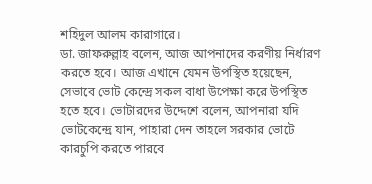শহিদুল আলম কারাগারে।
ডা. জাফরুল্লাহ বলেন, আজ আপনাদের করণীয় নির্ধারণ করতে হবে। আজ এখানে যেমন উপস্থিত হয়েছেন, সেভাবে ভোট কেন্দ্রে সকল বাধা উপেক্ষা করে উপস্থিত হতে হবে। ভোটারদের উদ্দেশে বলেন, আপনারা যদি ভোটকেন্দ্রে যান, পাহারা দেন তাহলে সরকার ভোটে কারচুপি করতে পারবে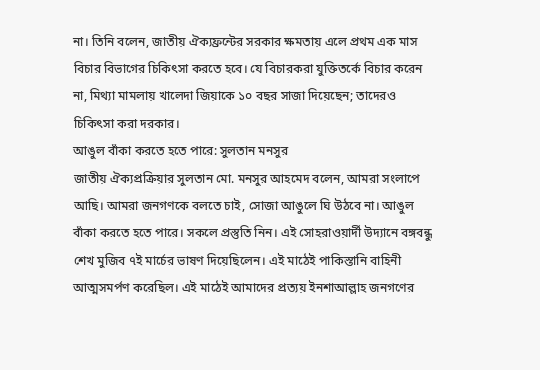না। তিনি বলেন, জাতীয় ঐক্যফ্রন্টের সরকার ক্ষমতায় এলে প্রথম এক মাস বিচার বিভাগের চিকিৎসা করতে হবে। যে বিচারকরা যুক্তিতর্কে বিচার করেন না, মিথ্যা মামলায় খালেদা জিয়াকে ১০ বছর সাজা দিয়েছেন; তাদেরও চিকিৎসা করা দরকার।
আঙুল বাঁকা করতে হতে পারে: সুলতান মনসুর
জাতীয় ঐক্যপ্রক্রিয়ার সুলতান মো. মনসুর আহমেদ বলেন, আমরা সংলাপে আছি। আমরা জনগণকে বলতে চাই, সোজা আঙুলে ঘি উঠবে না। আঙুল বাঁকা করতে হতে পারে। সকলে প্রস্তুতি নিন। এই সোহরাওয়ার্দী উদ্যানে বঙ্গবন্ধু শেখ মুজিব ৭ই মার্চের ভাষণ দিয়েছিলেন। এই মাঠেই পাকিস্তানি বাহিনী আত্মসমর্পণ করেছিল। এই মাঠেই আমাদের প্রত্যয় ইনশাআল্লাহ জনগণের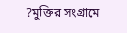?মুক্তির সংগ্রামে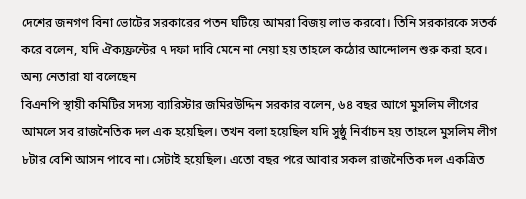দেশের জনগণ বিনা ভোটের সরকারের পতন ঘটিয়ে আমরা বিজয় লাভ করবো। তিনি সরকারকে সতর্ক করে বলেন, যদি ঐক্যফ্রন্টের ৭ দফা দাবি মেনে না নেয়া হয় তাহলে কঠোর আন্দোলন শুরু করা হবে।
অন্য নেতারা যা বলেছেন
বিএনপি স্থায়ী কমিটির সদস্য ব্যারিস্টার জমিরউদ্দিন সরকার বলেন, ৬৪ বছর আগে মুসলিম লীগের আমলে সব রাজনৈতিক দল এক হয়েছিল। তখন বলা হয়েছিল যদি সুষ্ঠু নির্বাচন হয় তাহলে মুসলিম লীগ ৮টার বেশি আসন পাবে না। সেটাই হয়েছিল। এতো বছর পরে আবার সকল রাজনৈতিক দল একত্রিত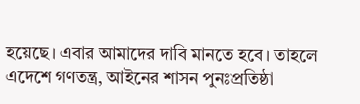হয়েছে। এবার আমাদের দাবি মানতে হবে। তাহলে এদেশে গণতন্ত্র, আইনের শাসন পুনঃপ্রতিষ্ঠা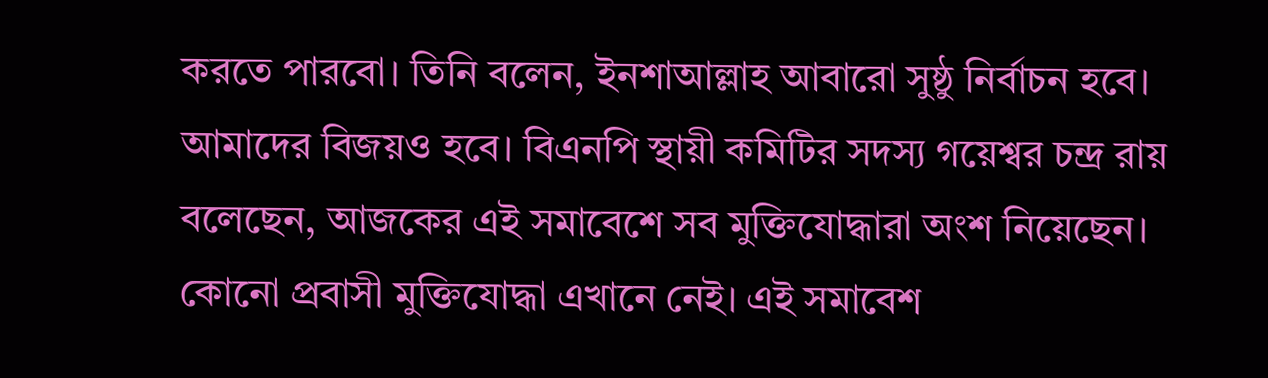করতে পারবো। তিনি বলেন, ইনশাআল্লাহ আবারো সুষ্ঠু নির্বাচন হবে। আমাদের বিজয়ও হবে। বিএনপি স্থায়ী কমিটির সদস্য গয়েশ্বর চন্দ্র রায় বলেছেন, আজকের এই সমাবেশে সব মুক্তিযোদ্ধারা অংশ নিয়েছেন।
কোনো প্রবাসী মুক্তিযোদ্ধা এখানে নেই। এই সমাবেশ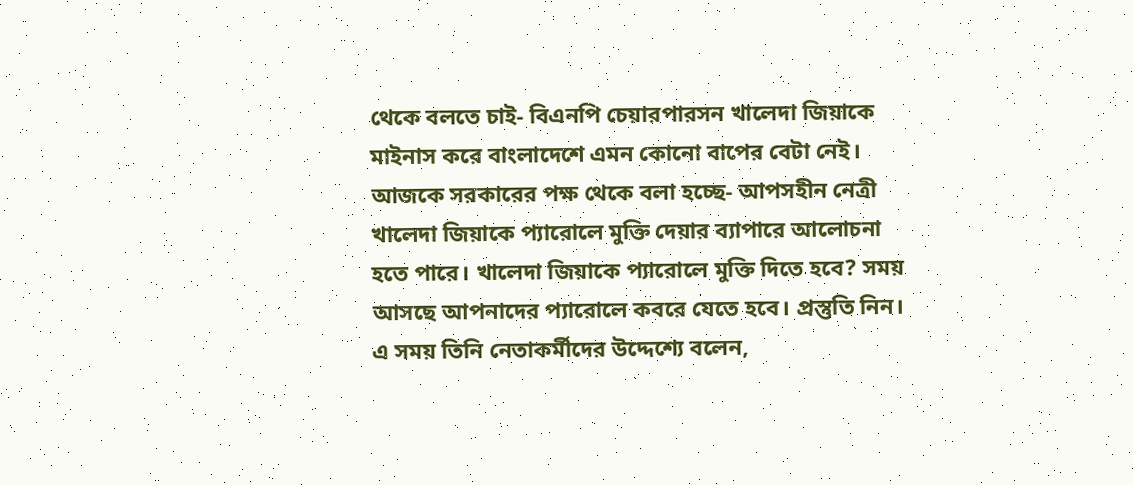থেকে বলতে চাই- বিএনপি চেয়ারপারসন খালেদা জিয়াকে মাইনাস করে বাংলাদেশে এমন কোনো বাপের বেটা নেই। আজকে সরকারের পক্ষ থেকে বলা হচ্ছে- আপসহীন নেত্রী খালেদা জিয়াকে প্যারোলে মুক্তি দেয়ার ব্যাপারে আলোচনা হতে পারে। খালেদা জিয়াকে প্যারোলে মুক্তি দিতে হবে? সময় আসছে আপনাদের প্যারোলে কবরে যেতে হবে। প্রস্তুতি নিন। এ সময় তিনি নেতাকর্মীদের উদ্দেশ্যে বলেন,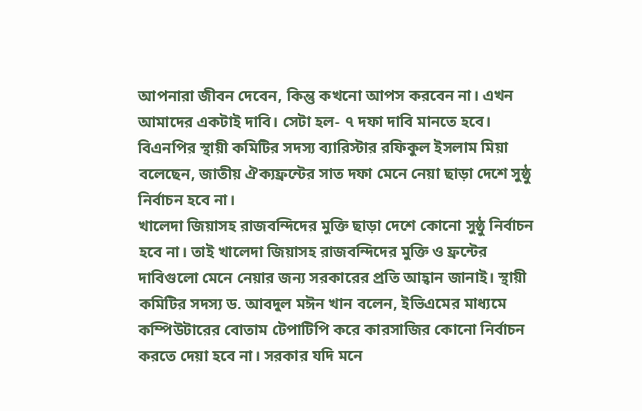আপনারা জীবন দেবেন, কিন্তু কখনো আপস করবেন না। এখন আমাদের একটাই দাবি। সেটা হল- ৭ দফা দাবি মানতে হবে। বিএনপির স্থায়ী কমিটির সদস্য ব্যারিস্টার রফিকুল ইসলাম মিয়া বলেছেন, জাতীয় ঐক্যফ্রন্টের সাত দফা মেনে নেয়া ছাড়া দেশে সুষ্ঠু নির্বাচন হবে না।
খালেদা জিয়াসহ রাজবন্দিদের মুক্তি ছাড়া দেশে কোনো সুষ্ঠু নির্বাচন হবে না। তাই খালেদা জিয়াসহ রাজবন্দিদের মুক্তি ও ফ্রন্টের দাবিগুলো মেনে নেয়ার জন্য সরকারের প্রতি আহ্বান জানাই। স্থায়ী কমিটির সদস্য ড. আবদুল মঈন খান বলেন, ইভিএমের মাধ্যমে কম্পিউটারের বোতাম টেপাটিপি করে কারসাজির কোনো নির্বাচন করতে দেয়া হবে না। সরকার যদি মনে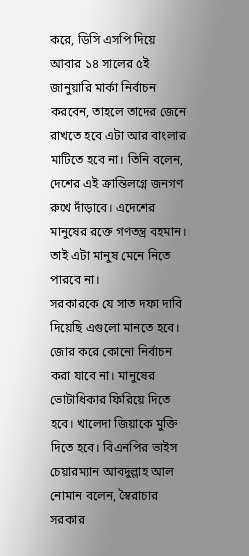করে, ডিসি এসপি দিয়ে আবার ১৪ সালের ৫ই জানুয়ারি মার্কা নির্বাচন করবেন, তাহলে তাদের জেনে রাখতে হবে এটা আর বাংলার মাটিতে হবে না। তিনি বলেন, দেশের এই ক্রান্তিলগ্নে জনগণ রুখে দাঁড়াবে। এদেশের মানুষের রক্তে গণতন্ত্র বহমান। তাই এটা মানুষ মেনে নিতে পারবে না।
সরকারকে যে সাত দফা দাবি দিয়েছি এগুলো মানতে হবে। জোর করে কোনো নির্বাচন করা যাবে না। মানুষের ভোটাধিকার ফিরিয়ে দিতে হবে। খালেদা জিয়াকে মুক্তি দিতে হবে। বিএনপির ভাইস চেয়ারম্যান আবদুল্লাহ আল নোমান বলেন, স্বৈরাচার সরকার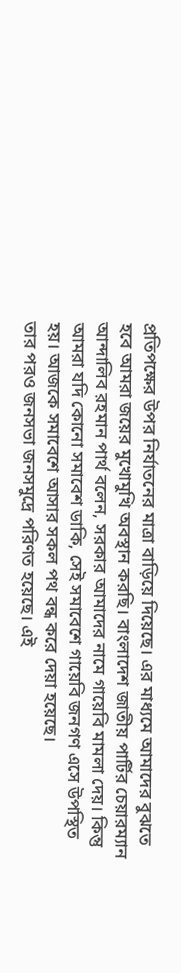প্রতিপক্ষের উপর নির্যাতনের মাত্রা বাড়িয়ে দিয়েছে। এর মাধ্যমে আমাদের বুঝতে হবে আমরা জয়ের মুখোমুখি অবস্থান করছি। বাংলাদেশ জাতীয় পার্টির চেয়ারম্যান আন্দালিব রহমান পার্থ বলেন, সরকার আমাদের নামে গায়েবি মামলা দেয়। কিন্তু আমরা যদি কোনো সমাবেশ ডাকি, সেই সমাবেশে গায়েবি জনগণ এসে উপস্থিত হয়। আজকে সমাবেশে আসার সকল পথ বন্ধ করে দেয়া হয়েছে।
তার পরও জনসভা জনসমুদ্রে পরিণত হয়েছে। এই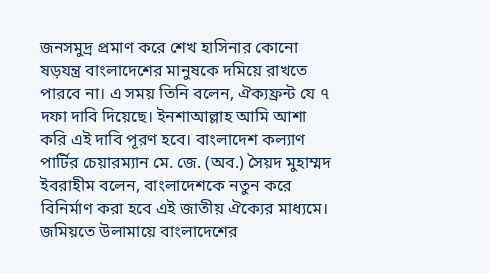জনসমুদ্র প্রমাণ করে শেখ হাসিনার কোনো ষড়যন্ত্র বাংলাদেশের মানুষকে দমিয়ে রাখতে পারবে না। এ সময় তিনি বলেন, ঐক্যফ্রন্ট যে ৭ দফা দাবি দিয়েছে। ইনশাআল্লাহ আমি আশা করি এই দাবি পূরণ হবে। বাংলাদেশ কল্যাণ পার্টির চেয়ারম্যান মে. জে. (অব.) সৈয়দ মুহাম্মদ ইবরাহীম বলেন, বাংলাদেশকে নতুন করে বিনির্মাণ করা হবে এই জাতীয় ঐক্যের মাধ্যমে। জমিয়তে উলামায়ে বাংলাদেশের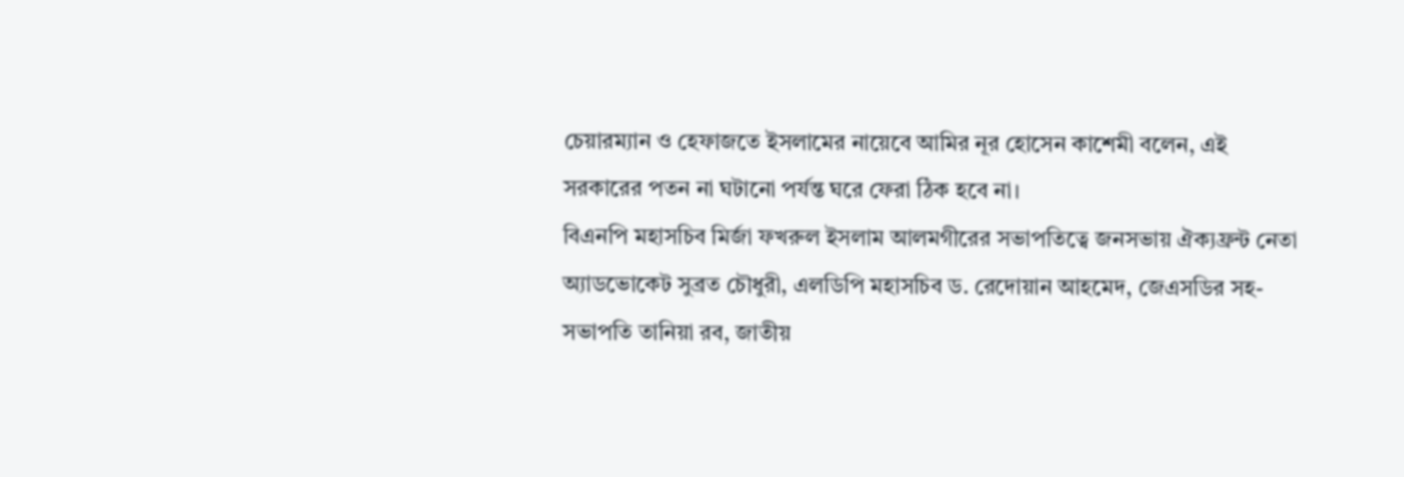চেয়ারম্যান ও হেফাজতে ইসলামের নায়েবে আমির নূর হোসেন কাশেমী বলেন, এই সরকারের পতন না ঘটানো পর্যন্ত ঘরে ফেরা ঠিক হবে না।
বিএনপি মহাসচিব মির্জা ফখরুল ইসলাম আলমগীরের সভাপতিত্বে জনসভায় ঐক্যফ্রন্ট নেতা অ্যাডভোকেট সুব্রত চৌধুরী, এলডিপি মহাসচিব ড. রেদোয়ান আহমেদ, জেএসডির সহ-সভাপতি তানিয়া রব, জাতীয়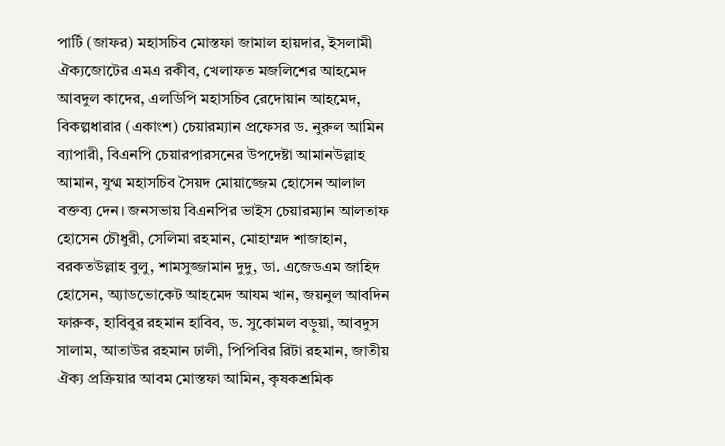পার্টি (জাফর) মহাসচিব মোস্তফা জামাল হায়দার, ইসলামী ঐক্যজোটের এমএ রকীব, খেলাফত মজলিশের আহমেদ আবদুল কাদের, এলডিপি মহাসচিব রেদোয়ান আহমেদ, বিকল্পধারার (একাংশ) চেয়ারম্যান প্রফেসর ড. নুরুল আমিন ব্যাপারী, বিএনপি চেয়ারপারসনের উপদেষ্টা আমানউল্লাহ আমান, যুগ্ম মহাসচিব সৈয়দ মোয়াজ্জেম হোসেন আলাল বক্তব্য দেন। জনসভায় বিএনপির ভাইস চেয়ারম্যান আলতাফ হোসেন চৌধুরী, সেলিমা রহমান, মোহাম্মদ শাজাহান, বরকতউল্লাহ বুলু, শামসুজ্জামান দুদু, ডা. এজেডএম জাহিদ হোসেন, অ্যাডভোকেট আহমেদ আযম খান, জয়নুল আবদিন ফারুক, হাবিবুর রহমান হাবিব, ড. সুকোমল বড়ুয়া, আবদুস সালাম, আতাউর রহমান ঢালী, পিপিবির রিটা রহমান, জাতীয় ঐক্য প্রক্রিয়ার আবম মোস্তফা আমিন, কৃষকশ্রমিক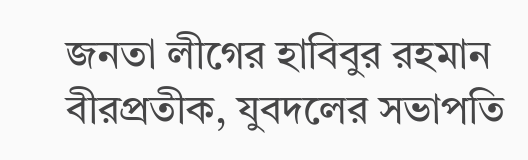জনতা লীগের হাবিবুর রহমান বীরপ্রতীক, যুবদলের সভাপতি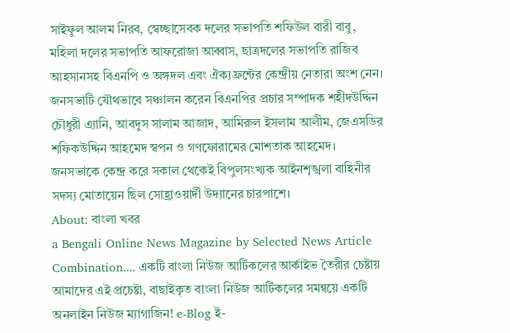সাইফুল আলম নিরব, স্বেচ্ছাসেবক দলের সভাপতি শফিউল বারী বাবু, মহিলা দলের সভাপতি আফরোজা আব্বাস, ছাত্রদলের সভাপতি রাজিব আহসানসহ বিএনপি ও অঙ্গদল এবং ঐক্যফ্রন্টের কেন্দ্রীয় নেতারা অংশ নেন।
জনসভাটি যৌথভাবে সঞ্চালন করেন বিএনপির প্রচার সম্পাদক শহীদউদ্দিন চৌধুরী এ্যানি, আবদুস সালাম আজাদ, আমিরুল ইসলাম আলীম, জেএসডির শফিকউদ্দিন আহমেদ স্বপন ও গণফোরামের মোশতাক আহমেদ। জনসভাকে কেন্দ্র করে সকাল থেকেই বিপুলসংখ্যক আইনশৃঙ্খলা বাহিনীর সদস্য মোতায়েন ছিল সোহ্রাওয়ার্দী উদ্যানের চারপাশে।
About: বাংলা খবর
a Bengali Online News Magazine by Selected News Article Combination.... একটি বাংলা নিউজ আর্টিকলের আর্কাইভ তৈরীর চেষ্টায় আমাদের এই প্রচেষ্টা, বাছাইকৃত বাংলা নিউজ আর্টিকলের সমন্বয়ে একটি অনলাইন নিউজ ম্যাগাজিন! e-Blog ই-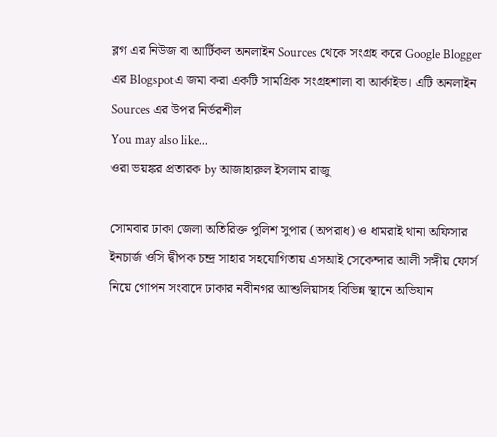ব্লগ এর নিউজ বা আর্টিকল অনলাইন Sources থেকে সংগ্রহ করে Google Blogger এর Blogspotএ জমা করা একটি সামগ্রিক সংগ্রহশালা বা আর্কাইভ। এটি অনলাইন Sources এর উপর নির্ভরশীল
You may also like...
ওরা ভয়ঙ্কর প্রতারক by আজাহারুল ইসলাম রাজু

সোমবার ঢাকা জেলা অতিরিক্ত পুলিশ সুপার (অপরাধ) ও ধামরাই থানা অফিসার ইনচার্জ ওসি দ্বীপক চন্দ্র সাহার সহযোগিতায় এসআই সেকেন্দার আলী সঙ্গীয় ফোর্স নিয়ে গোপন সংবাদে ঢাকার নবীনগর আশুলিয়াসহ বিভিন্ন স্থানে অভিযান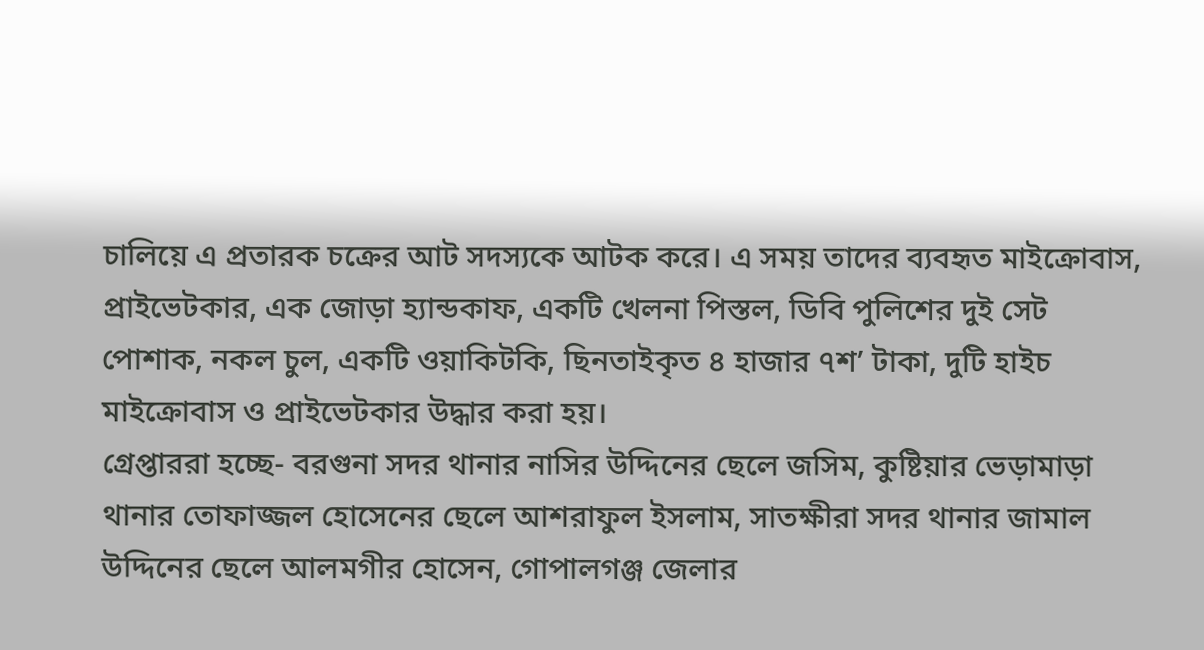চালিয়ে এ প্রতারক চক্রের আট সদস্যকে আটক করে। এ সময় তাদের ব্যবহৃত মাইক্রোবাস, প্রাইভেটকার, এক জোড়া হ্যান্ডকাফ, একটি খেলনা পিস্তল, ডিবি পুলিশের দুই সেট পোশাক, নকল চুল, একটি ওয়াকিটকি, ছিনতাইকৃত ৪ হাজার ৭শ’ টাকা, দুটি হাইচ মাইক্রোবাস ও প্রাইভেটকার উদ্ধার করা হয়।
গ্রেপ্তাররা হচ্ছে- বরগুনা সদর থানার নাসির উদ্দিনের ছেলে জসিম, কুষ্টিয়ার ভেড়ামাড়া থানার তোফাজ্জল হোসেনের ছেলে আশরাফুল ইসলাম, সাতক্ষীরা সদর থানার জামাল উদ্দিনের ছেলে আলমগীর হোসেন, গোপালগঞ্জ জেলার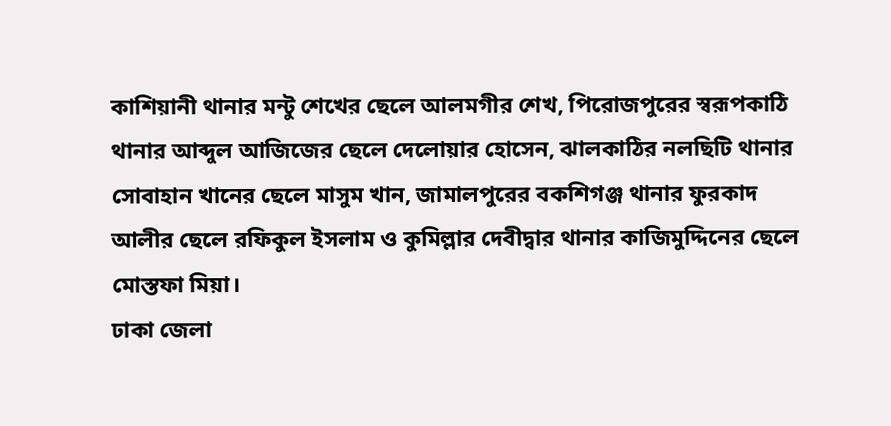কাশিয়ানী থানার মন্টু শেখের ছেলে আলমগীর শেখ, পিরোজপুরের স্বরূপকাঠি থানার আব্দুল আজিজের ছেলে দেলোয়ার হোসেন, ঝালকাঠির নলছিটি থানার সোবাহান খানের ছেলে মাসুম খান, জামালপুরের বকশিগঞ্জ থানার ফুরকাদ আলীর ছেলে রফিকুল ইসলাম ও কুমিল্লার দেবীদ্বার থানার কাজিমুদ্দিনের ছেলে মোস্তফা মিয়া।
ঢাকা জেলা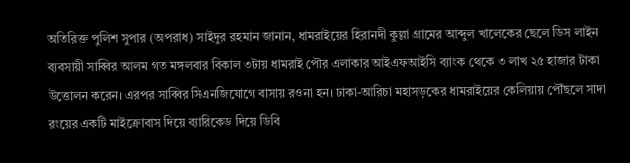অতিরিক্ত পুলিশ সুপার (অপরাধ) সাইদুর রহমান জানান, ধামরাইয়ের হিরানদী কুল্লা গ্রামের আব্দুল খালেকের ছেলে ডিস লাইন ব্যবসায়ী সাব্বির আলম গত মঙ্গলবার বিকাল ৩টায় ধামরাই পৌর এলাকার আইএফআইসি ব্যাংক থেকে ৩ লাখ ২৫ হাজার টাকা উত্তোলন করেন। এরপর সাব্বির সিএনজিযোগে বাসায় রওনা হন। ঢাকা-আরিচা মহাসড়কের ধামরাইয়ের কেলিয়ায় পৌঁছলে সাদা রংয়ের একটি মাইক্রোবাস দিয়ে ব্যারিকেড দিয়ে ডিবি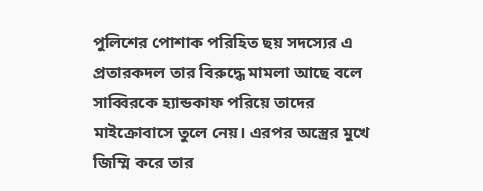পুলিশের পোশাক পরিহিত ছয় সদস্যের এ প্রতারকদল তার বিরুদ্ধে মামলা আছে বলে সাব্বিরকে হ্যান্ডকাফ পরিয়ে তাদের মাইক্রোবাসে তুলে নেয়। এরপর অস্ত্রের মুখে জিম্মি করে তার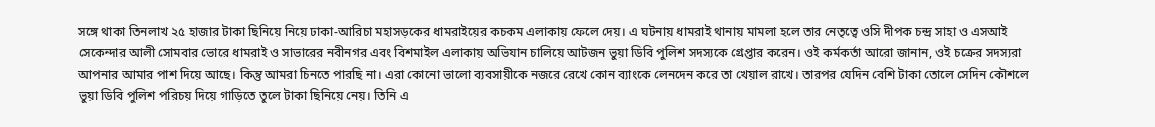সঙ্গে থাকা তিনলাখ ২৫ হাজার টাকা ছিনিয়ে নিয়ে ঢাকা-আরিচা মহাসড়কের ধামরাইয়ের কচকম এলাকায় ফেলে দেয়। এ ঘটনায় ধামরাই থানায় মামলা হলে তার নেতৃত্বে ওসি দীপক চন্দ্র সাহা ও এসআই সেকেন্দার আলী সোমবার ভোরে ধামরাই ও সাভারের নবীনগর এবং বিশমাইল এলাকায় অভিযান চালিয়ে আটজন ভুয়া ডিবি পুলিশ সদস্যকে গ্রেপ্তার করেন। ওই কর্মকর্তা আরো জানান, ওই চক্রের সদস্যরা আপনার আমার পাশ দিয়ে আছে। কিন্তু আমরা চিনতে পারছি না। এরা কোনো ভালো ব্যবসায়ীকে নজরে রেখে কোন ব্যাংকে লেনদেন করে তা খেয়াল রাখে। তারপর যেদিন বেশি টাকা তোলে সেদিন কৌশলে ভুয়া ডিবি পুলিশ পরিচয় দিয়ে গাড়িতে তুলে টাকা ছিনিয়ে নেয়। তিনি এ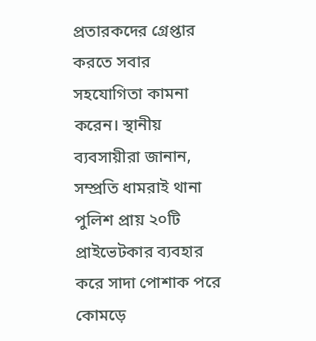প্রতারকদের গ্রেপ্তার করতে সবার সহযোগিতা কামনা করেন। স্থানীয় ব্যবসায়ীরা জানান, সম্প্রতি ধামরাই থানা পুলিশ প্রায় ২০টি প্রাইভেটকার ব্যবহার করে সাদা পোশাক পরে কোমড়ে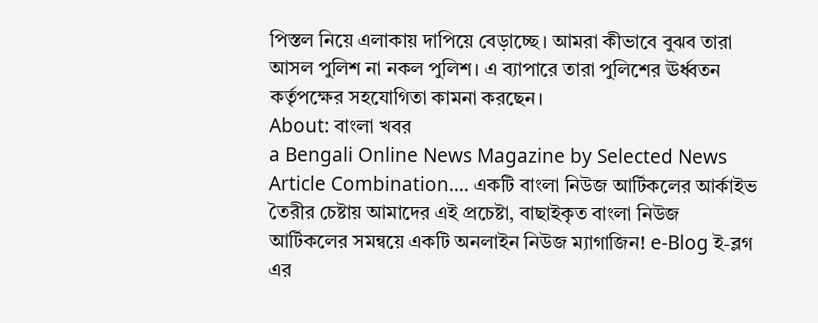পিস্তল নিয়ে এলাকায় দাপিয়ে বেড়াচ্ছে। আমরা কীভাবে বুঝব তারা আসল পুলিশ না নকল পুলিশ। এ ব্যাপারে তারা পুলিশের ঊর্ধ্বতন কর্তৃপক্ষের সহযোগিতা কামনা করছেন।
About: বাংলা খবর
a Bengali Online News Magazine by Selected News Article Combination.... একটি বাংলা নিউজ আর্টিকলের আর্কাইভ তৈরীর চেষ্টায় আমাদের এই প্রচেষ্টা, বাছাইকৃত বাংলা নিউজ আর্টিকলের সমন্বয়ে একটি অনলাইন নিউজ ম্যাগাজিন! e-Blog ই-ব্লগ এর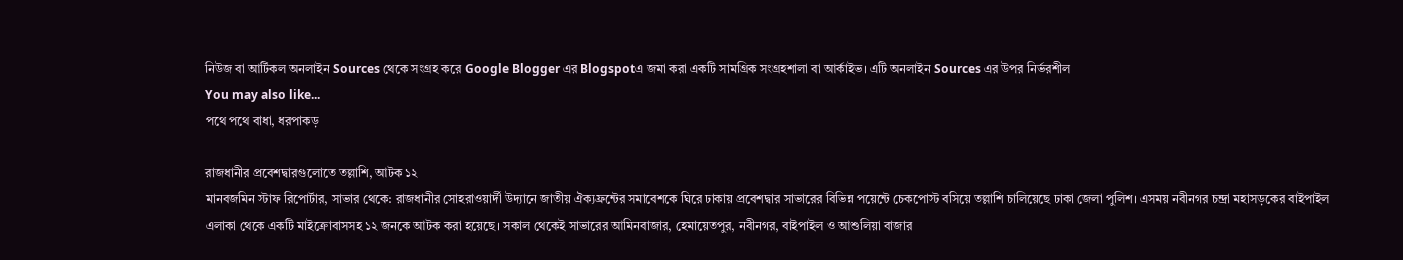নিউজ বা আর্টিকল অনলাইন Sources থেকে সংগ্রহ করে Google Blogger এর Blogspotএ জমা করা একটি সামগ্রিক সংগ্রহশালা বা আর্কাইভ। এটি অনলাইন Sources এর উপর নির্ভরশীল
You may also like...
পথে পথে বাধা, ধরপাকড়

রাজধানীর প্রবেশদ্বারগুলোতে তল্লাশি, আটক ১২
মানবজমিন স্টাফ রিপোর্টার, সাভার থেকে: রাজধানীর সোহরাওয়ার্দী উদ্যানে জাতীয় ঐক্যফ্রন্টের সমাবেশকে ঘিরে ঢাকায় প্রবেশদ্বার সাভারের বিভিন্ন পয়েন্টে চেকপোস্ট বসিয়ে তল্লাশি চালিয়েছে ঢাকা জেলা পুলিশ। এসময় নবীনগর চন্দ্রা মহাসড়কের বাইপাইল এলাকা থেকে একটি মাইক্রোবাসসহ ১২ জনকে আটক করা হয়েছে। সকাল থেকেই সাভারের আমিনবাজার, হেমায়েতপুর, নবীনগর, বাইপাইল ও আশুলিয়া বাজার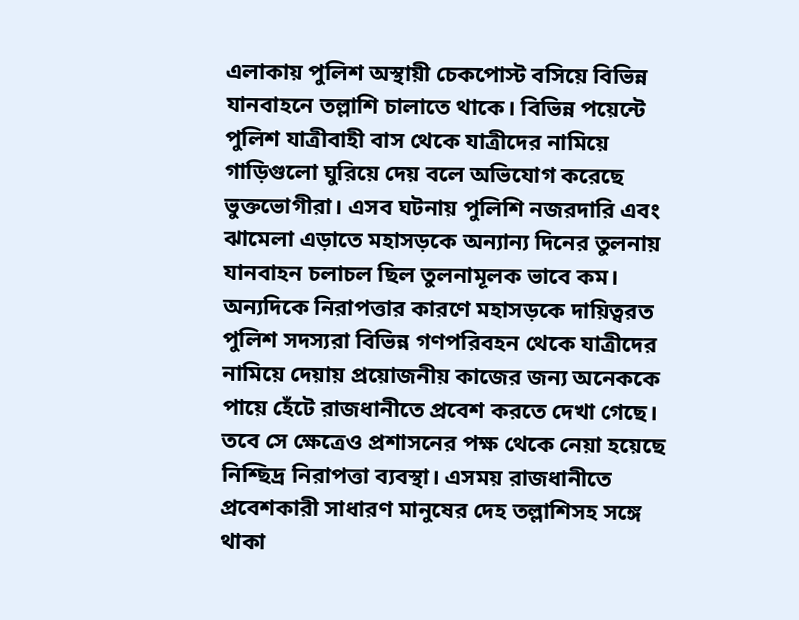এলাকায় পুলিশ অস্থায়ী চেকপোস্ট বসিয়ে বিভিন্ন যানবাহনে তল্লাশি চালাতে থাকে। বিভিন্ন পয়েন্টে পুলিশ যাত্রীবাহী বাস থেকে যাত্রীদের নামিয়ে গাড়িগুলো ঘুরিয়ে দেয় বলে অভিযোগ করেছে ভুক্তভোগীরা। এসব ঘটনায় পুলিশি নজরদারি এবং ঝামেলা এড়াতে মহাসড়কে অন্যান্য দিনের তুলনায় যানবাহন চলাচল ছিল তুলনামূলক ভাবে কম।
অন্যদিকে নিরাপত্তার কারণে মহাসড়কে দায়িত্বরত পুলিশ সদস্যরা বিভিন্ন গণপরিবহন থেকে যাত্রীদের নামিয়ে দেয়ায় প্রয়োজনীয় কাজের জন্য অনেককে পায়ে হেঁটে রাজধানীতে প্রবেশ করতে দেখা গেছে। তবে সে ক্ষেত্রেও প্রশাসনের পক্ষ থেকে নেয়া হয়েছে নিশ্ছিদ্র নিরাপত্তা ব্যবস্থা। এসময় রাজধানীতে প্রবেশকারী সাধারণ মানুষের দেহ তল্লাশিসহ সঙ্গে থাকা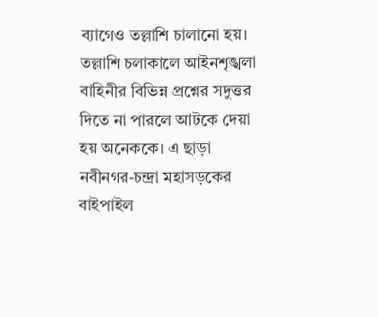ব্যাগেও তল্লাশি চালানো হয়। তল্লাশি চলাকালে আইনশৃঙ্খলা বাহিনীর বিভিন্ন প্রশ্নের সদুত্তর দিতে না পারলে আটকে দেয়া হয় অনেককে। এ ছাড়া নবীনগর-চন্দ্রা মহাসড়কের বাইপাইল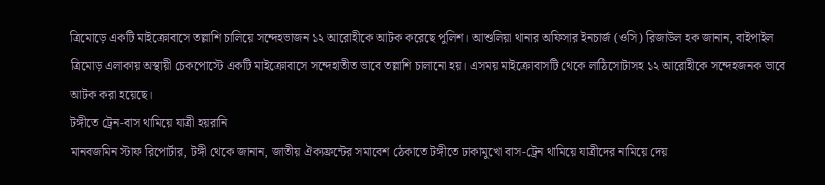ত্রিমোড়ে একটি মাইক্রোবাসে তল্লাশি চালিয়ে সন্দেহভাজন ১২ আরোহীকে আটক করেছে পুলিশ। আশুলিয়া থানার অফিসার ইনচার্জ (ওসি) রিজাউল হক জানান, বাইপাইল ত্রিমোড় এলাকায় অস্থায়ী চেকপোস্টে একটি মাইক্রোবাসে সন্দেহাতীত ভাবে তল্লাশি চালানো হয়। এসময় মাইক্রোবাসটি থেকে লাঠিসোটাসহ ১২ আরোহীকে সন্দেহজনক ভাবে আটক করা হয়েছে।
টঙ্গীতে ট্রেন-বাস থামিয়ে যাত্রী হয়রানি
মানবজমিন স্টাফ রিপোর্টার, টঙ্গী থেকে জানান, জাতীয় ঐক্যফ্রন্টের সমাবেশ ঠেকাতে টঙ্গীতে ঢাকামুখো বাস-ট্রেন থামিয়ে যাত্রীদের নামিয়ে দেয়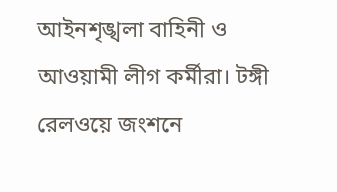আইনশৃঙ্খলা বাহিনী ও আওয়ামী লীগ কর্মীরা। টঙ্গী রেলওয়ে জংশনে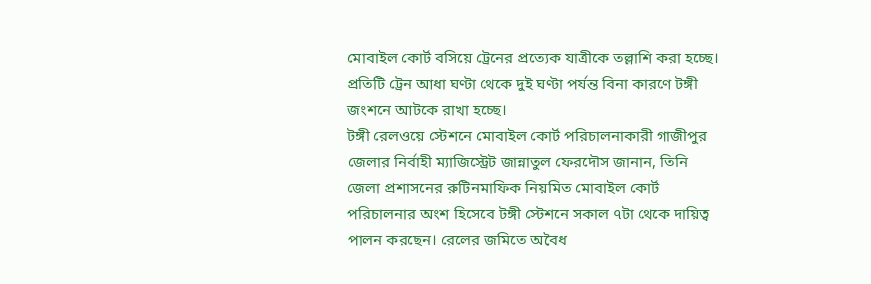মোবাইল কোর্ট বসিয়ে ট্রেনের প্রত্যেক যাত্রীকে তল্লাশি করা হচ্ছে। প্রতিটি ট্রেন আধা ঘণ্টা থেকে দুই ঘণ্টা পর্যন্ত বিনা কারণে টঙ্গী জংশনে আটকে রাখা হচ্ছে।
টঙ্গী রেলওয়ে স্টেশনে মোবাইল কোর্ট পরিচালনাকারী গাজীপুর জেলার নির্বাহী ম্যাজিস্ট্রেট জান্নাতুল ফেরদৌস জানান, তিনি জেলা প্রশাসনের রুটিনমাফিক নিয়মিত মোবাইল কোর্ট পরিচালনার অংশ হিসেবে টঙ্গী স্টেশনে সকাল ৭টা থেকে দায়িত্ব পালন করছেন। রেলের জমিতে অবৈধ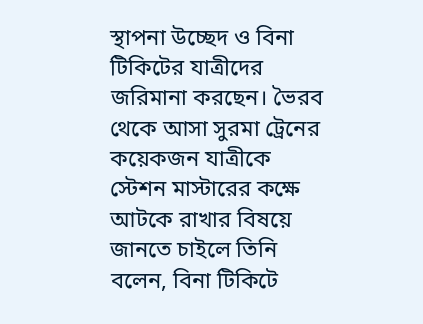স্থাপনা উচ্ছেদ ও বিনা টিকিটের যাত্রীদের জরিমানা করছেন। ভৈরব থেকে আসা সুরমা ট্রেনের কয়েকজন যাত্রীকে স্টেশন মাস্টারের কক্ষে আটকে রাখার বিষয়ে জানতে চাইলে তিনি বলেন, বিনা টিকিটে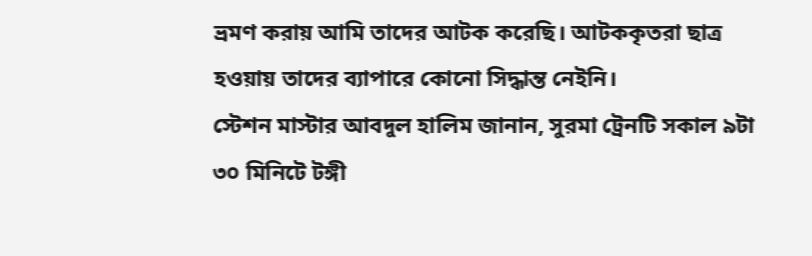ভ্রমণ করায় আমি তাদের আটক করেছি। আটককৃতরা ছাত্র হওয়ায় তাদের ব্যাপারে কোনো সিদ্ধান্ত নেইনি।
স্টেশন মাস্টার আবদুল হালিম জানান, সুরমা ট্রেনটি সকাল ৯টা ৩০ মিনিটে টঙ্গী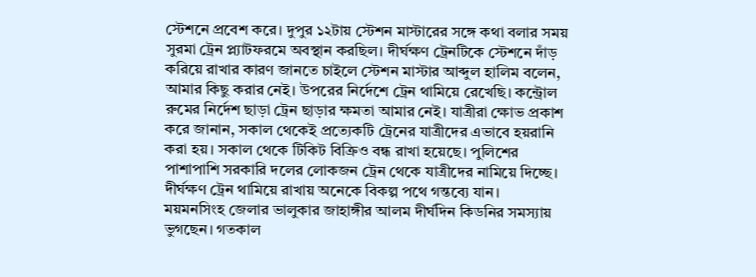স্টেশনে প্রবেশ করে। দুপুর ১২টায় স্টেশন মাস্টারের সঙ্গে কথা বলার সময় সুরমা ট্রেন প্ল্যাটফরমে অবস্থান করছিল। দীর্ঘক্ষণ ট্রেনটিকে স্টেশনে দাঁড় করিয়ে রাখার কারণ জানতে চাইলে স্টেশন মাস্টার আব্দুল হালিম বলেন, আমার কিছু করার নেই। উপরের নির্দেশে ট্রেন থামিয়ে রেখেছি। কন্ট্রোল রুমের নির্দেশ ছাড়া ট্রেন ছাড়ার ক্ষমতা আমার নেই। যাত্রীরা ক্ষোভ প্রকাশ করে জানান, সকাল থেকেই প্রত্যেকটি ট্রেনের যাত্রীদের এভাবে হয়রানি করা হয়। সকাল থেকে টিকিট বিক্রিও বন্ধ রাখা হয়েছে। পুলিশের পাশাপাশি সরকারি দলের লোকজন ট্রেন থেকে যাত্রীদের নামিয়ে দিচ্ছে। দীর্ঘক্ষণ ট্রেন থামিয়ে রাখায় অনেকে বিকল্প পথে গন্তব্যে যান।
ময়মনসিংহ জেলার ভালুকার জাহাঙ্গীর আলম দীর্ঘদিন কিডনির সমস্যায় ভুগছেন। গতকাল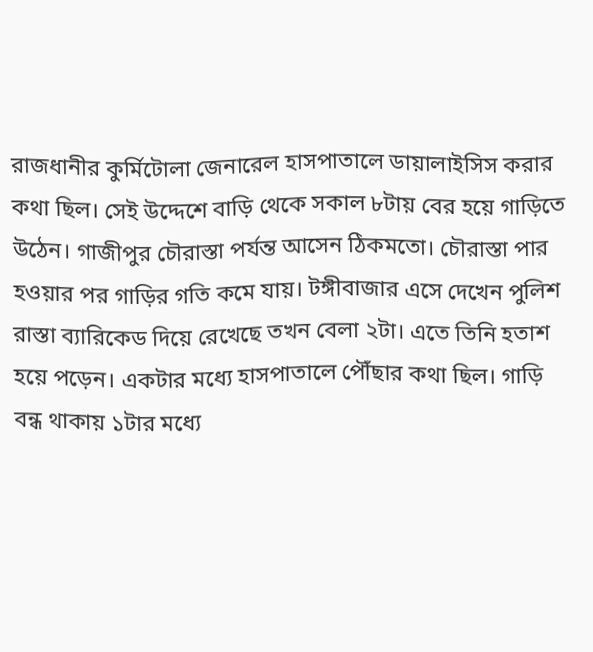রাজধানীর কুর্মিটোলা জেনারেল হাসপাতালে ডায়ালাইসিস করার কথা ছিল। সেই উদ্দেশে বাড়ি থেকে সকাল ৮টায় বের হয়ে গাড়িতে উঠেন। গাজীপুর চৌরাস্তা পর্যন্ত আসেন ঠিকমতো। চৌরাস্তা পার হওয়ার পর গাড়ির গতি কমে যায়। টঙ্গীবাজার এসে দেখেন পুলিশ রাস্তা ব্যারিকেড দিয়ে রেখেছে তখন বেলা ২টা। এতে তিনি হতাশ হয়ে পড়েন। একটার মধ্যে হাসপাতালে পৌঁছার কথা ছিল। গাড়ি বন্ধ থাকায় ১টার মধ্যে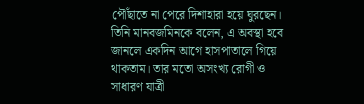পৌঁছাতে না পেরে দিশাহারা হয়ে ঘুরছেন। তিনি মানবজমিনকে বলেন, এ অবস্থা হবে জানলে একদিন আগে হাসপাতালে গিয়ে থাকতাম। তার মতো অসংখ্য রোগী ও সাধারণ যাত্রী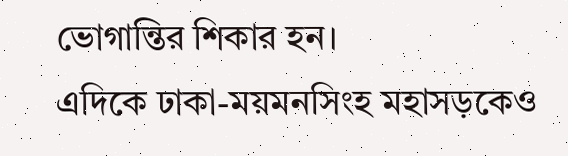ভোগান্তির শিকার হন।
এদিকে ঢাকা-ময়মনসিংহ মহাসড়কেও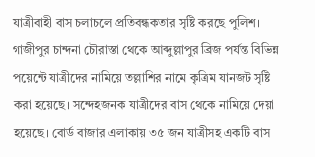যাত্রীবাহী বাস চলাচলে প্রতিবন্ধকতার সৃষ্টি করছে পুলিশ। গাজীপুর চান্দনা চৌরাস্তা থেকে আব্দুল্লাপুর ব্রিজ পর্যন্ত বিভিন্ন পয়েন্টে যাত্রীদের নামিয়ে তল্লাশির নামে কৃত্রিম যানজট সৃষ্টি করা হয়েছে। সন্দেহজনক যাত্রীদের বাস থেকে নামিয়ে দেয়া হয়েছে। বোর্ড বাজার এলাকায় ৩৫ জন যাত্রীসহ একটি বাস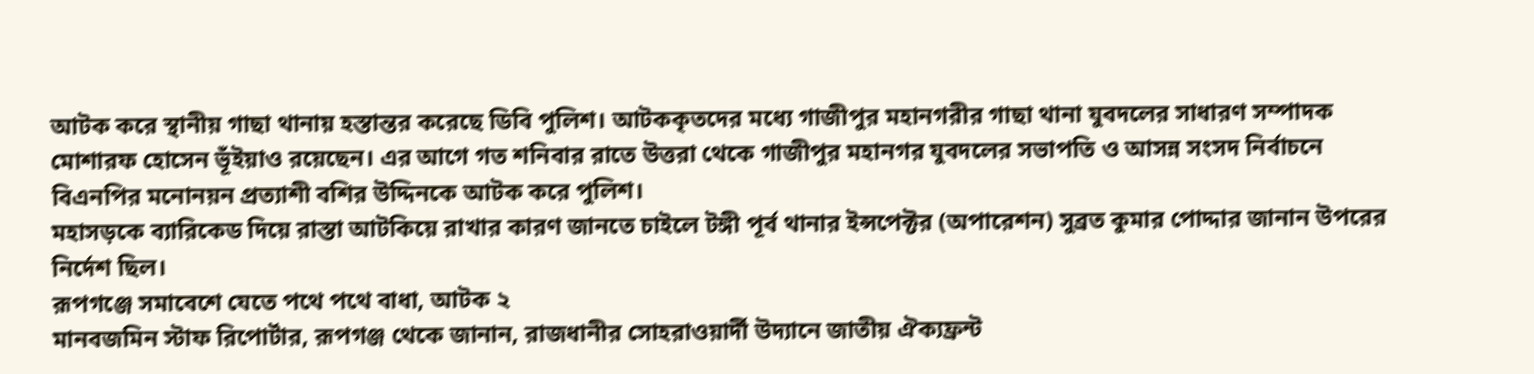আটক করে স্থানীয় গাছা থানায় হস্তান্তর করেছে ডিবি পুলিশ। আটককৃতদের মধ্যে গাজীপুর মহানগরীর গাছা থানা যুবদলের সাধারণ সম্পাদক মোশারফ হোসেন ভূঁইয়াও রয়েছেন। এর আগে গত শনিবার রাতে উত্তরা থেকে গাজীপুর মহানগর যুবদলের সভাপতি ও আসন্ন সংসদ নির্বাচনে বিএনপির মনোনয়ন প্রত্যাশী বশির উদ্দিনকে আটক করে পুলিশ।
মহাসড়কে ব্যারিকেড দিয়ে রাস্তা আটকিয়ে রাখার কারণ জানতে চাইলে টঙ্গী পূর্ব থানার ইন্সপেক্টর (অপারেশন) সুব্রত কুমার পোদ্দার জানান উপরের নির্দেশ ছিল।
রূপগঞ্জে সমাবেশে যেতে পথে পথে বাধা, আটক ২
মানবজমিন স্টাফ রিপোর্টার, রূপগঞ্জ থেকে জানান, রাজধানীর সোহরাওয়ার্দী উদ্যানে জাতীয় ঐক্যফ্রন্ট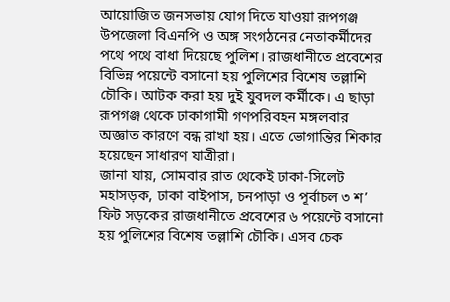আয়োজিত জনসভায় যোগ দিতে যাওয়া রূপগঞ্জ উপজেলা বিএনপি ও অঙ্গ সংগঠনের নেতাকর্মীদের পথে পথে বাধা দিয়েছে পুলিশ। রাজধানীতে প্রবেশের বিভিন্ন পয়েন্টে বসানো হয় পুলিশের বিশেষ তল্লাশি চৌকি। আটক করা হয় দুই যুবদল কর্মীকে। এ ছাড়া রূপগঞ্জ থেকে ঢাকাগামী গণপরিবহন মঙ্গলবার অজ্ঞাত কারণে বন্ধ রাখা হয়। এতে ভোগান্তির শিকার হয়েছেন সাধারণ যাত্রীরা।
জানা যায়, সোমবার রাত থেকেই ঢাকা-সিলেট মহাসড়ক, ঢাকা বাইপাস, চনপাড়া ও পূর্বাচল ৩ শ’ ফিট সড়কের রাজধানীতে প্রবেশের ৬ পয়েন্টে বসানো হয় পুলিশের বিশেষ তল্লাশি চৌকি। এসব চেক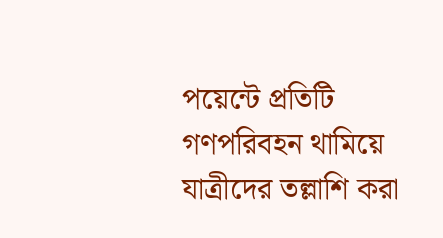পয়েন্টে প্রতিটি গণপরিবহন থামিয়ে যাত্রীদের তল্লাশি করা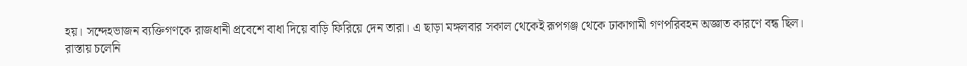হয়। সন্দেহভাজন ব্যক্তিগণকে রাজধানী প্রবেশে বাধা দিয়ে বাড়ি ফিরিয়ে দেন তারা। এ ছাড়া মঙ্গলবার সকাল থেকেই রূপগঞ্জ থেকে ঢাকাগামী গণপরিবহন অজ্ঞাত কারণে বন্ধ ছিল। রাস্তায় চলেনি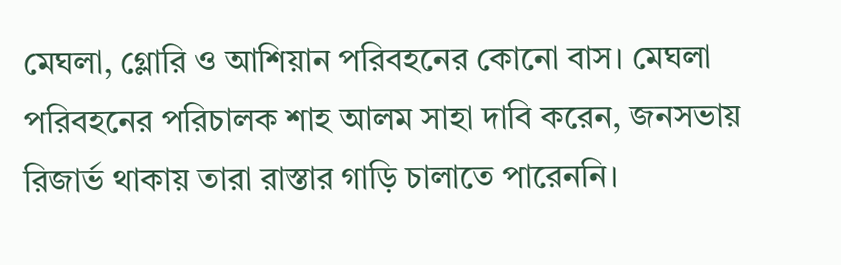মেঘলা, গ্লোরি ও আশিয়ান পরিবহনের কোনো বাস। মেঘলা পরিবহনের পরিচালক শাহ আলম সাহা দাবি করেন, জনসভায় রিজার্ভ থাকায় তারা রাস্তার গাড়ি চালাতে পারেননি।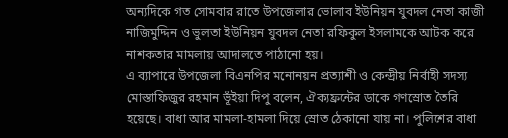অন্যদিকে গত সোমবার রাতে উপজেলার ভোলাব ইউনিয়ন যুবদল নেতা কাজী নাজিমুদ্দিন ও ভুলতা ইউনিয়ন যুবদল নেতা রফিকুল ইসলামকে আটক করে নাশকতার মামলায় আদালতে পাঠানো হয়।
এ ব্যাপারে উপজেলা বিএনপির মনোনয়ন প্রত্যাশী ও কেন্দ্রীয় নির্বাহী সদস্য মোস্তাফিজুর রহমান ভূঁইয়া দিপু বলেন, ঐক্যফ্রন্টের ডাকে গণস্রোত তৈরি হয়েছে। বাধা আর মামলা-হামলা দিয়ে স্রোত ঠেকানো যায় না। পুলিশের বাধা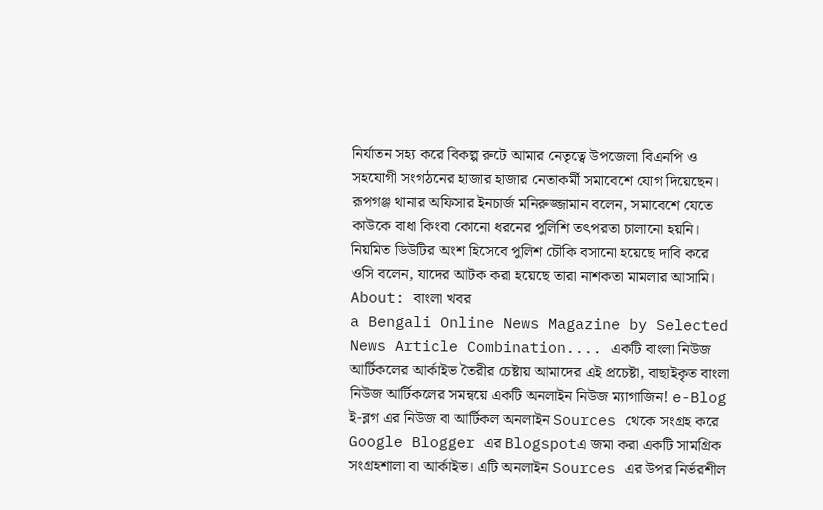নির্যাতন সহ্য করে বিকল্প রুটে আমার নেতৃত্বে উপজেলা বিএনপি ও সহযোগী সংগঠনের হাজার হাজার নেতাকর্মী সমাবেশে যোগ দিয়েছেন।
রূপগঞ্জ থানার অফিসার ইনচার্জ মনিরুজ্জামান বলেন, সমাবেশে যেতে কাউকে বাধা কিংবা কোনো ধরনের পুলিশি তৎপরতা চালানো হয়নি। নিয়মিত ডিউটির অংশ হিসেবে পুলিশ চৌকি বসানো হয়েছে দাবি করে ওসি বলেন, যাদের আটক করা হয়েছে তারা নাশকতা মামলার আসামি।
About: বাংলা খবর
a Bengali Online News Magazine by Selected News Article Combination.... একটি বাংলা নিউজ আর্টিকলের আর্কাইভ তৈরীর চেষ্টায় আমাদের এই প্রচেষ্টা, বাছাইকৃত বাংলা নিউজ আর্টিকলের সমন্বয়ে একটি অনলাইন নিউজ ম্যাগাজিন! e-Blog ই-ব্লগ এর নিউজ বা আর্টিকল অনলাইন Sources থেকে সংগ্রহ করে Google Blogger এর Blogspotএ জমা করা একটি সামগ্রিক সংগ্রহশালা বা আর্কাইভ। এটি অনলাইন Sources এর উপর নির্ভরশীল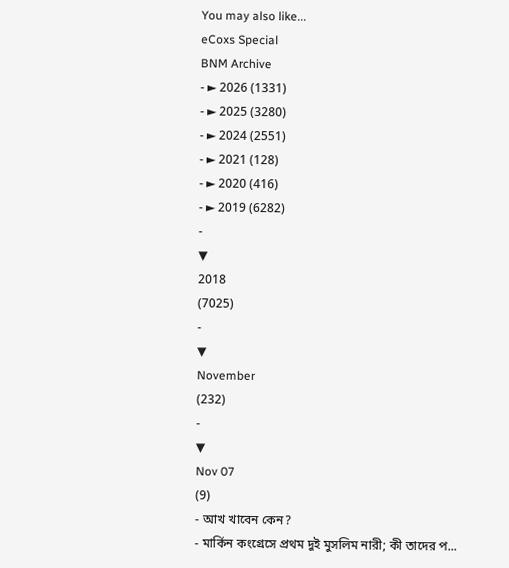You may also like...
eCoxs Special
BNM Archive
- ► 2026 (1331)
- ► 2025 (3280)
- ► 2024 (2551)
- ► 2021 (128)
- ► 2020 (416)
- ► 2019 (6282)
-
▼
2018
(7025)
-
▼
November
(232)
-
▼
Nov 07
(9)
- আখ খাবেন কেন?
- মার্কিন কংগ্রেসে প্রথম দুই মুসলিম নারী; কী তাদের প...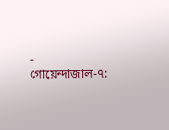- গোয়েন্দাজাল-৭: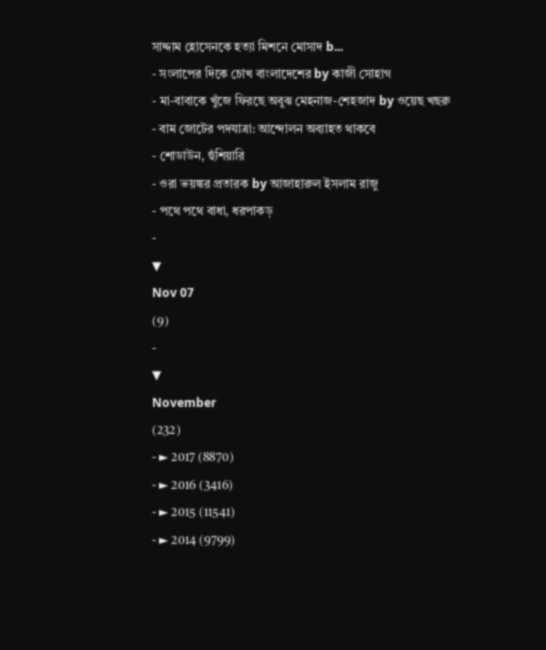সাদ্দাম হোসেনকে হত্যা মিশনে মোসাদ b...
- সংলাপের দিকে চোখ বাংলাদেশের by কাজী সোহাগ
- মা-বাবাকে খুঁজে ফিরছে অবুঝ মেহনাজ-শেহজাদ by ওয়েছ খছরু
- বাম জোটের পদযাত্রা: আন্দোলন অব্যাহত থাকবে
- শোডাউন, হুঁশিয়ারি
- ওরা ভয়ঙ্কর প্রতারক by আজাহারুল ইসলাম রাজু
- পথে পথে বাধা, ধরপাকড়
-
▼
Nov 07
(9)
-
▼
November
(232)
- ► 2017 (8870)
- ► 2016 (3416)
- ► 2015 (11541)
- ► 2014 (9799)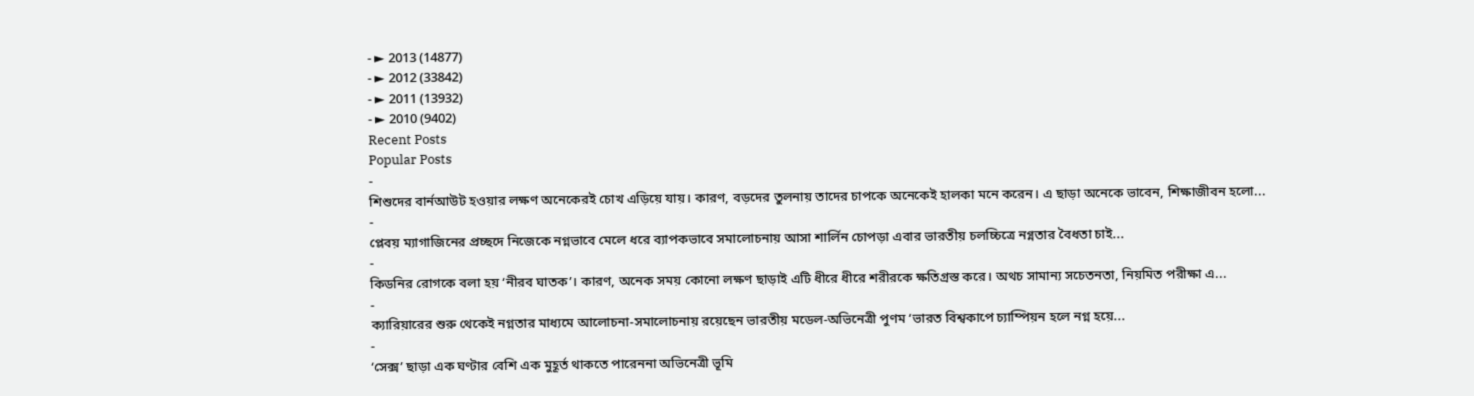- ► 2013 (14877)
- ► 2012 (33842)
- ► 2011 (13932)
- ► 2010 (9402)
Recent Posts
Popular Posts
-
শিশুদের বার্নআউট হওয়ার লক্ষণ অনেকেরই চোখ এড়িয়ে যায়। কারণ, বড়দের তুলনায় তাদের চাপকে অনেকেই হালকা মনে করেন। এ ছাড়া অনেকে ভাবেন, শিক্ষাজীবন হলো...
-
প্লেবয় ম্যাগাজিনের প্রচ্ছদে নিজেকে নগ্নভাবে মেলে ধরে ব্যাপকভাবে সমালোচনায় আসা শার্লিন চোপড়া এবার ভারতীয় চলচ্চিত্রে নগ্নতার বৈধতা চাই...
-
কিডনির রোগকে বলা হয় ‘নীরব ঘাতক’। কারণ, অনেক সময় কোনো লক্ষণ ছাড়াই এটি ধীরে ধীরে শরীরকে ক্ষতিগ্রস্ত করে। অথচ সামান্য সচেতনতা, নিয়মিত পরীক্ষা এ...
-
ক্যারিয়ারের শুরু থেকেই নগ্নতার মাধ্যমে আলোচনা-সমালোচনায় রয়েছেন ভারতীয় মডেল-অভিনেত্রী পুণম ‘ভারত বিশ্বকাপে চ্যাম্পিয়ন হলে নগ্ন হয়ে...
-
‘সেক্স’ ছাড়া এক ঘণ্টার বেশি এক মুহূর্ত থাকতে পারেননা অভিনেত্রী ভূমি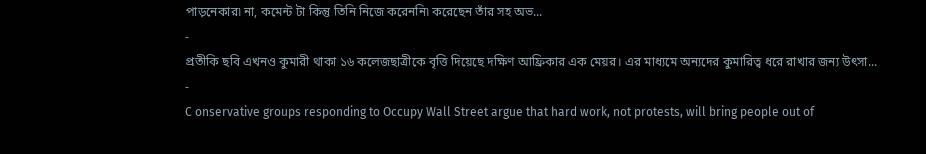পাড়নেকার৷ না, কমেন্ট টা কিন্তু তিনি নিজে করেননি৷ করেছেন তাঁর সহ অভ...
-
প্রতীকি ছবি এখনও কুমারী থাকা ১৬ কলেজছাত্রীকে বৃত্তি দিয়েছে দক্ষিণ আফ্রিকার এক মেয়র। এর মাধ্যমে অন্যদের কুমারিত্ব ধরে রাখার জন্য উৎসা...
-
C onservative groups responding to Occupy Wall Street argue that hard work, not protests, will bring people out of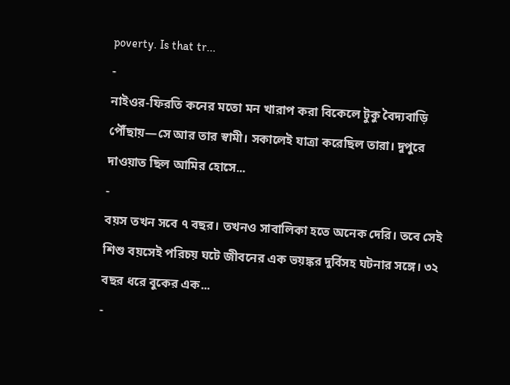poverty. Is that tr...
-
নাইওর-ফিরতি কনের মতো মন খারাপ করা বিকেলে টুকু বৈদ্যবাড়ি পৌঁছায়—সে আর তার স্বামী। সকালেই যাত্রা করেছিল তারা। দুপুরে দাওয়াত ছিল আমির হোসে...
-
বয়স তখন সবে ৭ বছর। তখনও সাবালিকা হতে অনেক দেরি। তবে সেই শিশু বয়সেই পরিচয় ঘটে জীবনের এক ভয়ঙ্কর দুর্বিসহ ঘটনার সঙ্গে। ৩২ বছর ধরে বুকের এক...
-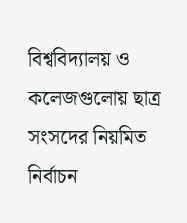বিশ্ববিদ্যালয় ও কলেজগুলোয় ছাত্র সংসদের নিয়মিত নির্বাচন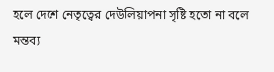হলে দেশে নেতৃত্বের দেউলিয়াপনা সৃষ্টি হতো না বলে মন্তব্য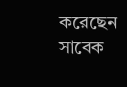করেছেন সাবেক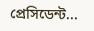প্রেসিডেন্ট...